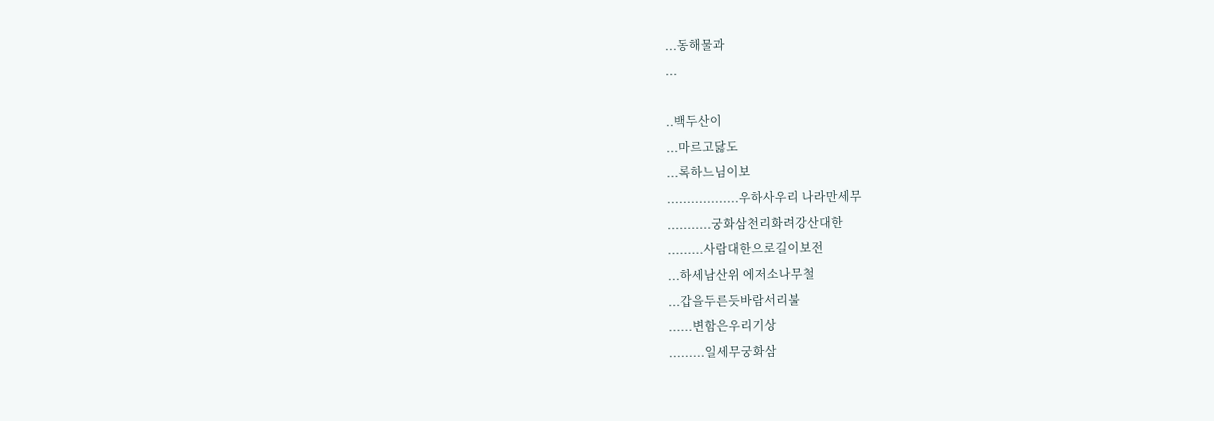...동해물과
...

..백두산이
...마르고닳도
...록하느님이보
..................우하사우리 나라만세무
...........궁화삼천리화려강산대한
.........사람대한으로길이보전
...하세남산위 에저소나무철
...갑을두른듯바람서리불
......변함은우리기상
.........일세무궁화삼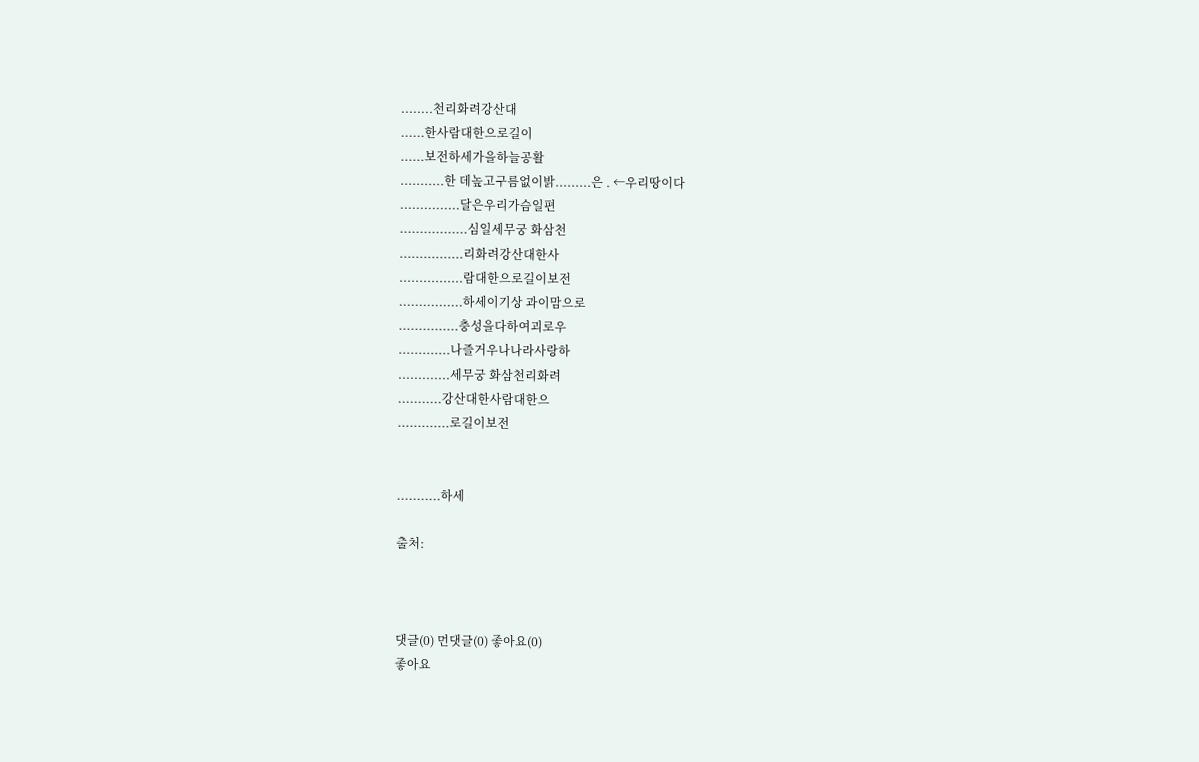........천리화려강산대
......한사람대한으로길이
......보전하세가을하늘공활
...........한 데높고구름없이밝.........은 . ←우리땅이다
...............달은우리가슴일편
.................심일세무궁 화삼천
................리화려강산대한사
................람대한으로길이보전
................하세이기상 과이맘으로
...............충성을다하여괴로우
.............나즐거우나나라사랑하
.............세무궁 화삼천리화려
...........강산대한사람대한으
.............로길이보전


...........하세

출처:



댓글(0) 먼댓글(0) 좋아요(0)
좋아요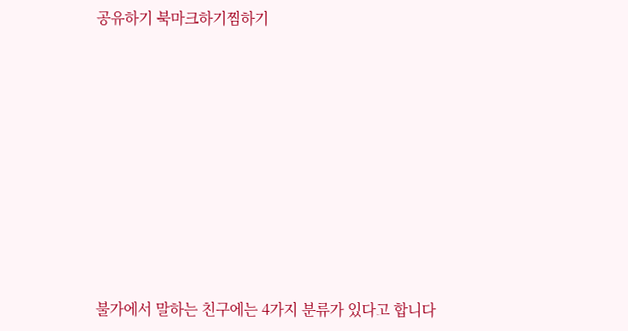공유하기 북마크하기찜하기










불가에서 말하는 친구에는 4가지 분류가 있다고 합니다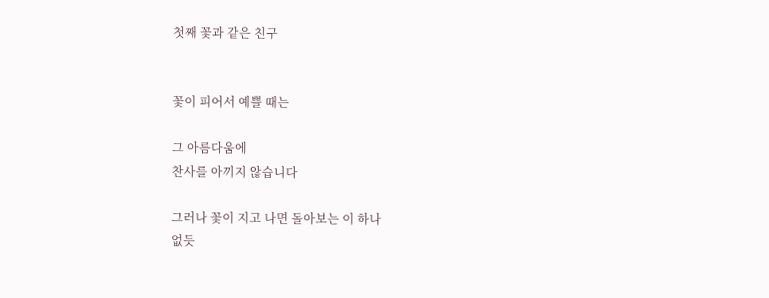첫째 꽃과 같은 친구


꽃이 피어서 예쁠 때는

그 아름다움에
찬사를 아끼지 않습니다

그러나 꽃이 지고 나면 돌아보는 이 하나
없듯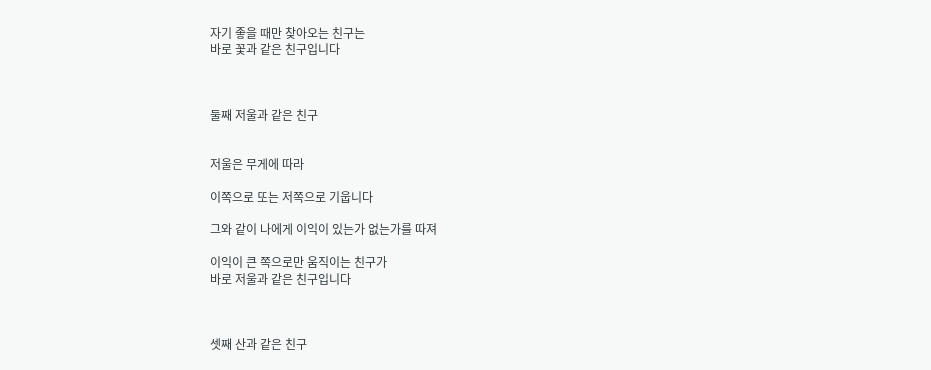자기 좋을 때만 찾아오는 친구는
바로 꽃과 같은 친구입니다



둘째 저울과 같은 친구


저울은 무게에 따라

이쪽으로 또는 저쪽으로 기웁니다

그와 같이 나에게 이익이 있는가 없는가를 따져

이익이 큰 쪽으로만 움직이는 친구가
바로 저울과 같은 친구입니다



셋째 산과 같은 친구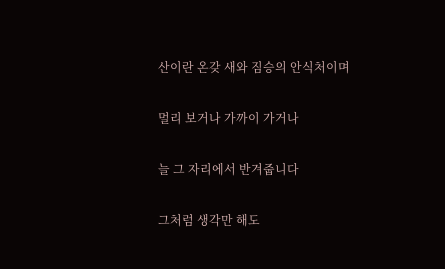산이란 온갖 새와 짐승의 안식처이며

멀리 보거나 가까이 가거나

늘 그 자리에서 반겨줍니다

그처럼 생각만 해도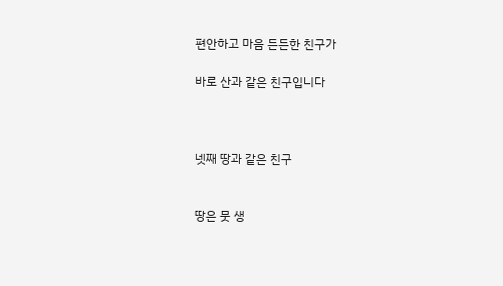편안하고 마음 든든한 친구가

바로 산과 같은 친구입니다



넷째 땅과 같은 친구


땅은 뭇 생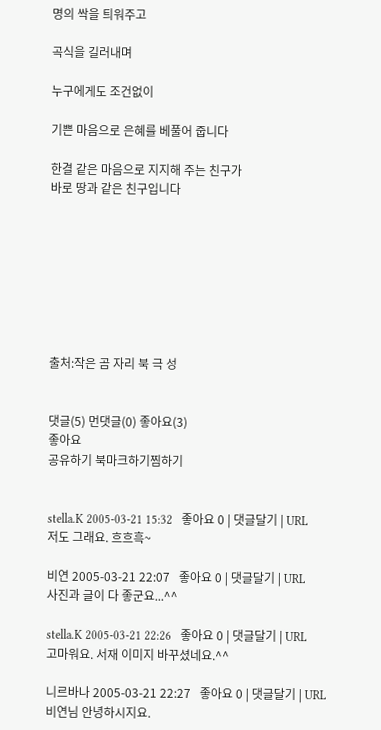명의 싹을 틔워주고

곡식을 길러내며

누구에게도 조건없이

기쁜 마음으로 은혜를 베풀어 줍니다

한결 같은 마음으로 지지해 주는 친구가
바로 땅과 같은 친구입니다








출처:작은 곰 자리 북 극 성


댓글(5) 먼댓글(0) 좋아요(3)
좋아요
공유하기 북마크하기찜하기


stella.K 2005-03-21 15:32   좋아요 0 | 댓글달기 | URL
저도 그래요. 흐흐흑~

비연 2005-03-21 22:07   좋아요 0 | 댓글달기 | URL
사진과 글이 다 좋군요...^^

stella.K 2005-03-21 22:26   좋아요 0 | 댓글달기 | URL
고마워요. 서재 이미지 바꾸셨네요.^^

니르바나 2005-03-21 22:27   좋아요 0 | 댓글달기 | URL
비연님 안녕하시지요.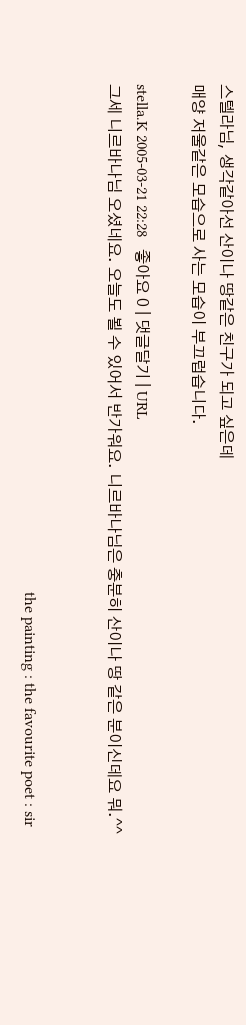스텔라님, 생각같아선 산이나 땅같은 친구가 되고 싶은데
매양 저울같은 모습으로 사는 모습이 부끄럽습니다.

stella.K 2005-03-21 22:28   좋아요 0 | 댓글달기 | URL
그세 니르바나님 오셨네요. 오늘도 뵐 수 있어서 반가워요. 니르바나님은 충분히 산이나 땅 같은 분이신데요 뭐.^^


                                                                                                                               the painting : the favourite poet : sir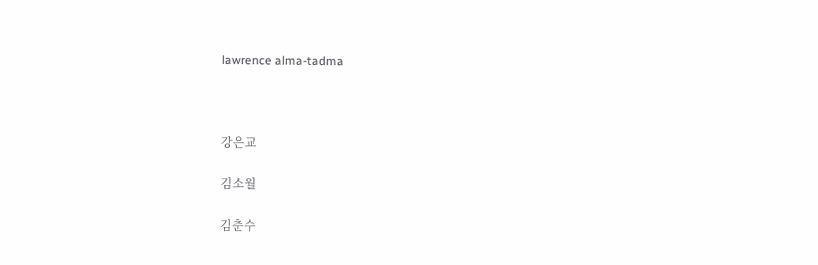lawrence alma-tadma



강은교

김소월

김춘수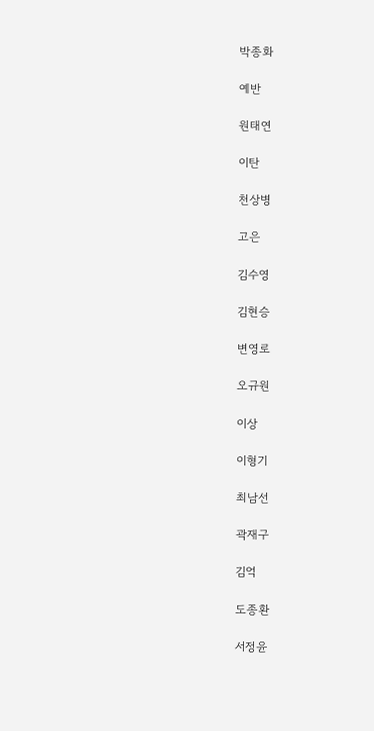박종화

예반

원태연

이탄

천상병

고은

김수영

김현승

변영로

오규원

이상

이형기

최남선

곽재구

김억

도종환

서정윤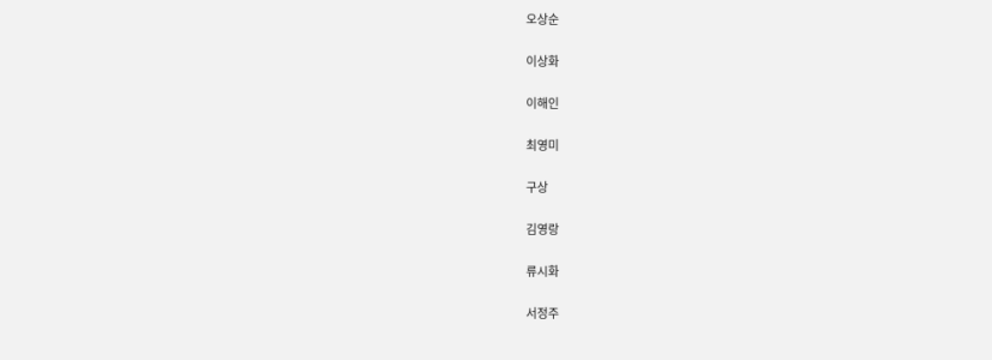오상순

이상화

이해인

최영미

구상

김영랑

류시화

서정주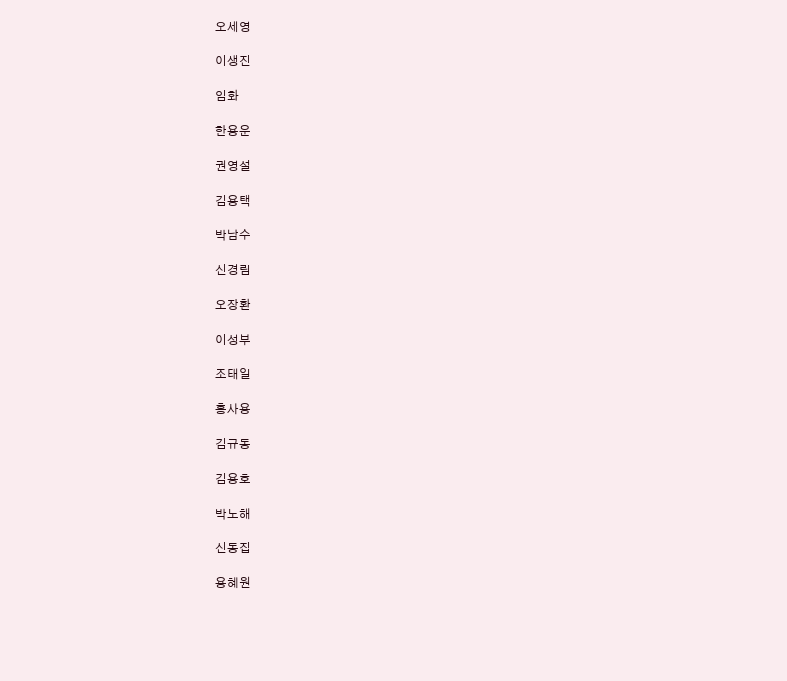오세영

이생진

임화

한용운

권영설

김용택

박남수

신경림

오장환

이성부

조태일

홍사용

김규동

김용호

박노해

신동집

용혜원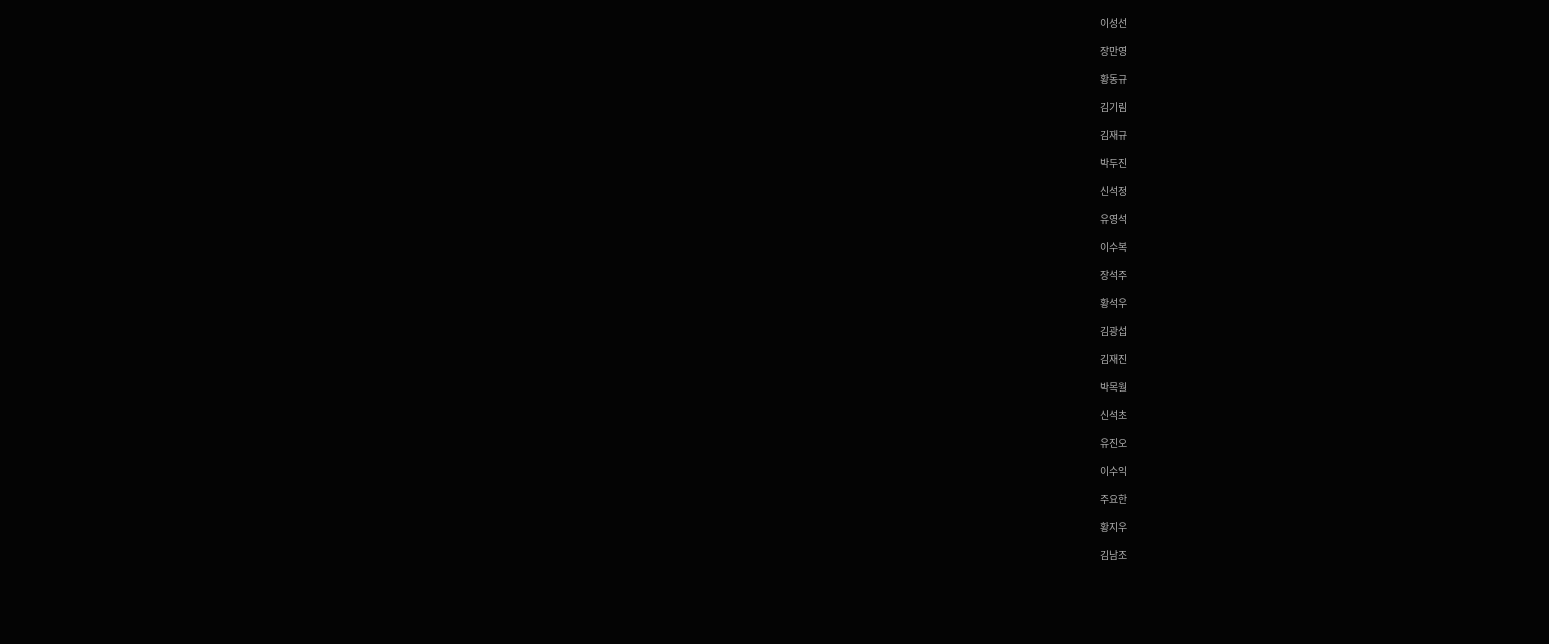이성선

장만영

황동규

김기림

김재규

박두진

신석정

유영석

이수복

장석주

황석우

김광섭

김재진

박목월

신석초

유진오

이수익

주요한

황지우

김남조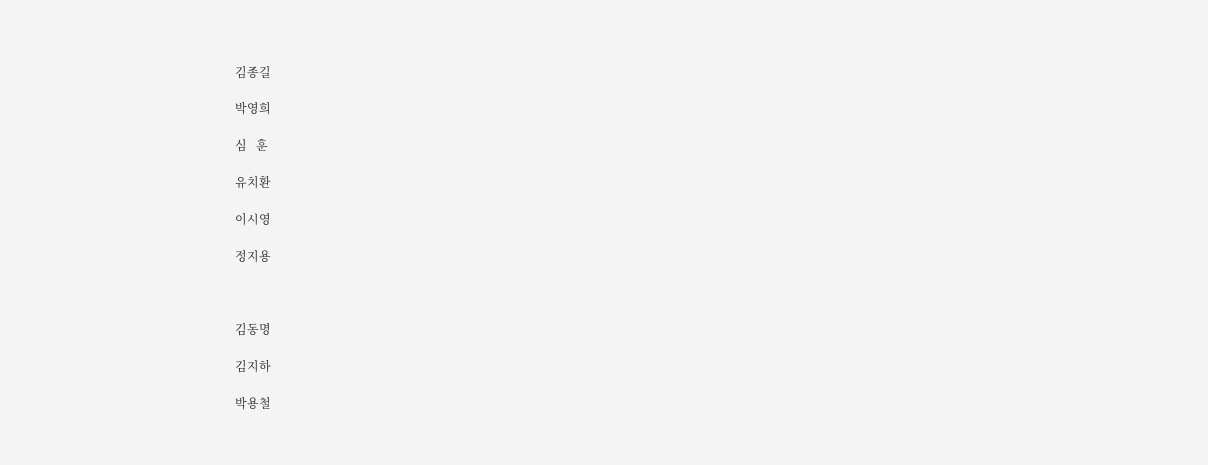김종길

박영희

심   훈

유치환

이시영

정지용



김동명

김지하

박용철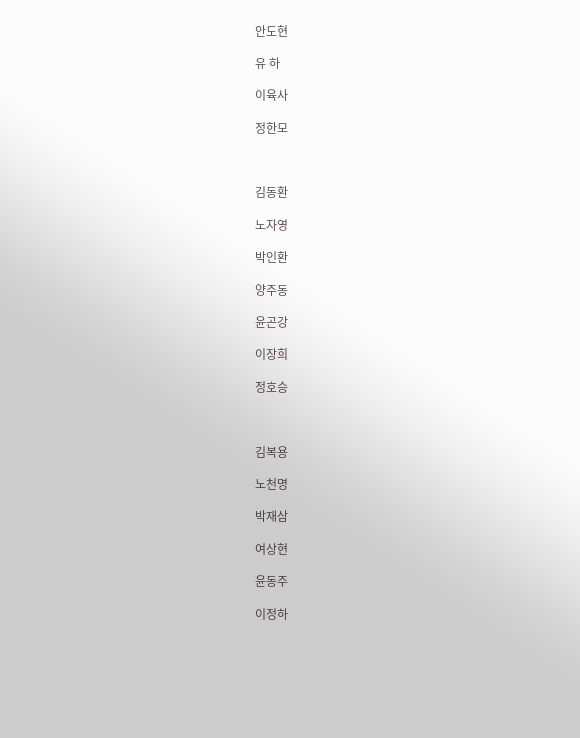안도현

유 하

이육사

정한모



김동환

노자영

박인환

양주동

윤곤강

이장희

정호승



김복용

노천명

박재삼

여상현

윤동주

이정하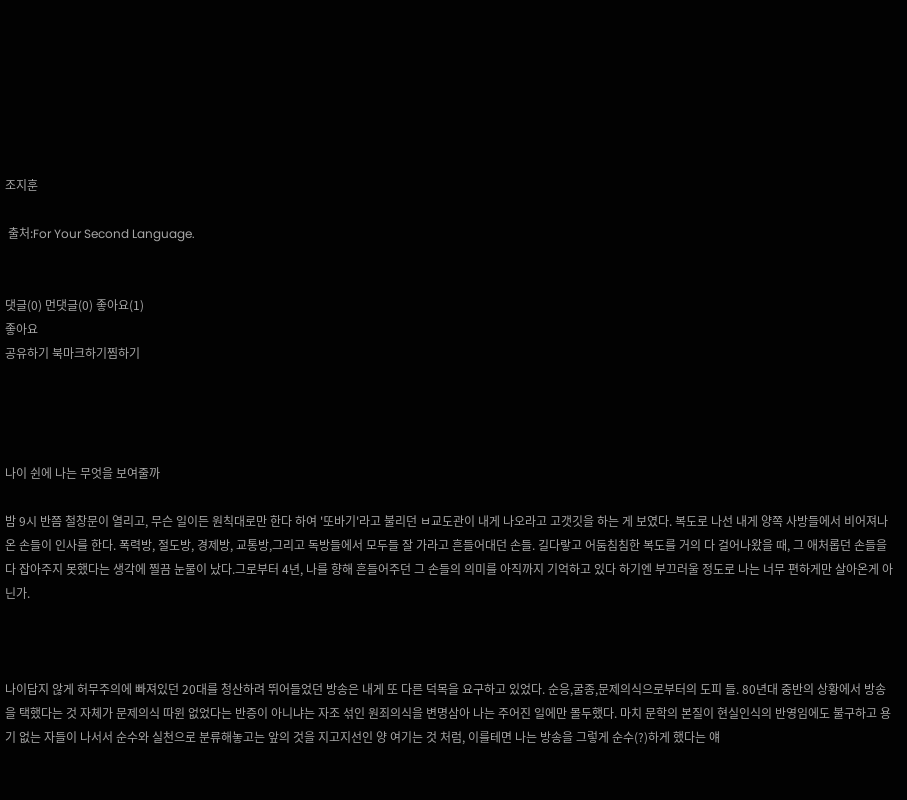조지훈

 출처:For Your Second Language.


댓글(0) 먼댓글(0) 좋아요(1)
좋아요
공유하기 북마크하기찜하기




나이 쉰에 나는 무엇을 보여줄까

밤 9시 반쯤 철창문이 열리고, 무슨 일이든 원칙대로만 한다 하여 '또바기'라고 불리던 ㅂ교도관이 내게 나오라고 고갯깃을 하는 게 보였다. 복도로 나선 내게 양쪽 사방들에서 비어져나온 손들이 인사를 한다. 폭력방, 절도방, 경제방, 교통방,그리고 독방들에서 모두들 잘 가라고 흔들어대던 손들. 길다랗고 어둠침침한 복도를 거의 다 걸어나왔을 때, 그 애처롭던 손들을 다 잡아주지 못했다는 생각에 찔끔 눈물이 났다.그로부터 4년, 나를 향해 흔들어주던 그 손들의 의미를 아직까지 기억하고 있다 하기엔 부끄러울 정도로 나는 너무 편하게만 살아온게 아닌가.



나이답지 않게 허무주의에 빠져있던 20대를 청산하려 뛰어들었던 방송은 내게 또 다른 덕목을 요구하고 있었다. 순응,굴종,문제의식으로부터의 도피 들. 80년대 중반의 상황에서 방송을 택했다는 것 자체가 문제의식 따윈 없었다는 반증이 아니냐는 자조 섞인 원죄의식을 변명삼아 나는 주어진 일에만 몰두했다. 마치 문학의 본질이 현실인식의 반영임에도 불구하고 용기 없는 자들이 나서서 순수와 실천으로 분류해놓고는 앞의 것을 지고지선인 양 여기는 것 처럼, 이를테면 나는 방송을 그렇게 순수(?)하게 했다는 얘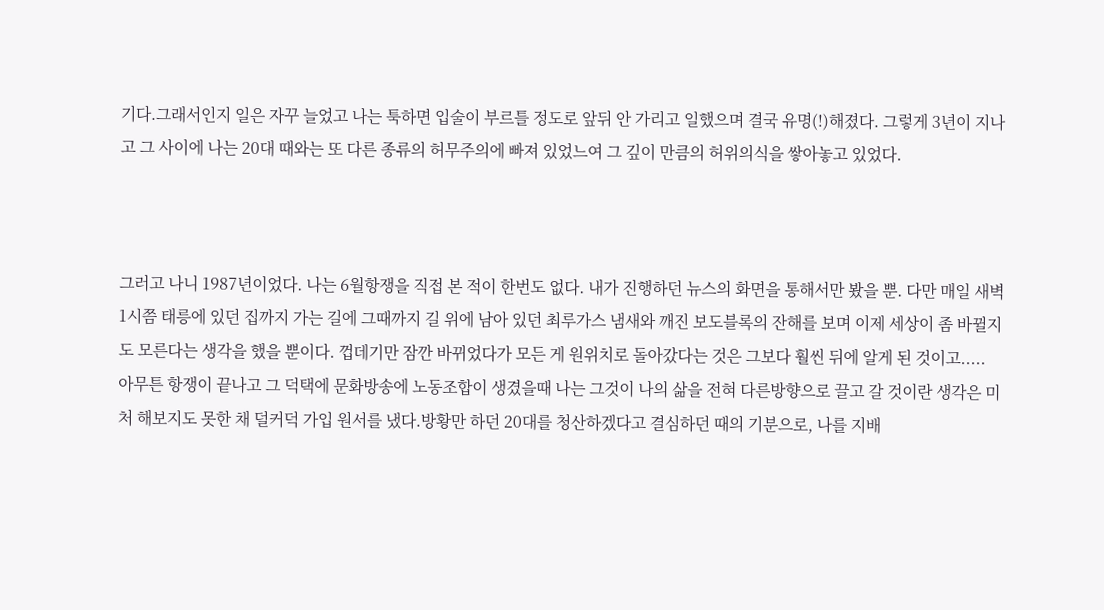기다.그래서인지 일은 자꾸 늘었고 나는 툭하면 입술이 부르틀 정도로 앞뒤 안 가리고 일했으며 결국 유명(!)해졌다. 그렇게 3년이 지나고 그 사이에 나는 20대 때와는 또 다른 종류의 허무주의에 빠져 있었느여 그 깊이 만큼의 허위의식을 쌓아놓고 있었다.



그러고 나니 1987년이었다. 나는 6월항쟁을 직접 본 적이 한번도 없다. 내가 진행하던 뉴스의 화면을 통해서만 봤을 뿐. 다만 매일 새벽 1시쯤 태릉에 있던 집까지 가는 길에 그때까지 길 위에 남아 있던 최루가스 냄새와 깨진 보도블록의 잔해를 보며 이제 세상이 좀 바뀔지도 모른다는 생각을 했을 뿐이다. 껍데기만 잠깐 바뀌었다가 모든 게 원위치로 돌아갔다는 것은 그보다 훨씬 뒤에 알게 된 것이고.....
아무튼 항쟁이 끝나고 그 덕택에 문화방송에 노동조합이 생겼을때 나는 그것이 나의 삶을 전혀 다른방향으로 끌고 갈 것이란 생각은 미처 해보지도 못한 채 덜커덕 가입 원서를 냈다.방황만 하던 20대를 청산하겠다고 결심하던 때의 기분으로, 나를 지배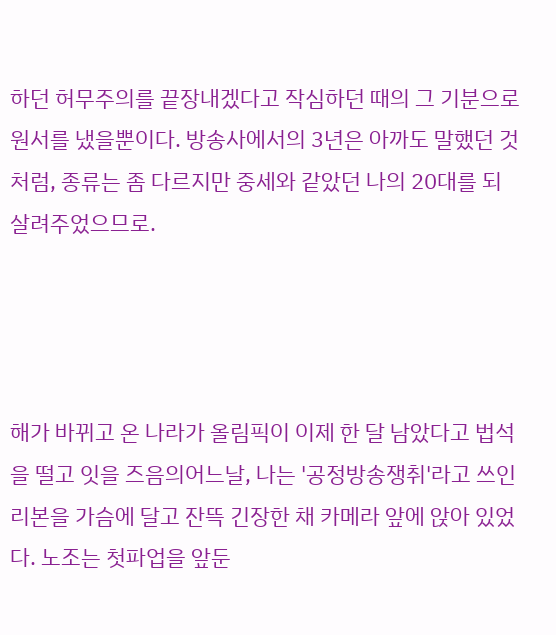하던 허무주의를 끝장내겠다고 작심하던 때의 그 기분으로 원서를 냈을뿐이다. 방송사에서의 3년은 아까도 말했던 것처럼, 종류는 좀 다르지만 중세와 같았던 나의 20대를 되살려주었으므로.




해가 바뀌고 온 나라가 올림픽이 이제 한 달 남았다고 법석을 떨고 잇을 즈음의어느날, 나는 '공정방송쟁취'라고 쓰인 리본을 가슴에 달고 잔뜩 긴장한 채 카메라 앞에 앉아 있었다. 노조는 첫파업을 앞둔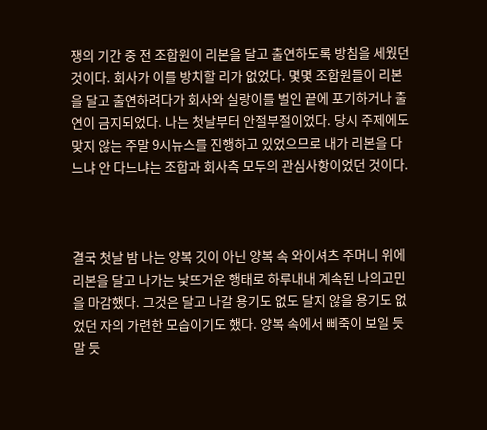쟁의 기간 중 전 조합원이 리본을 달고 출연하도록 방침을 세웠던 것이다. 회사가 이를 방치할 리가 없었다. 몇몇 조합원들이 리본을 달고 출연하려다가 회사와 실랑이를 벌인 끝에 포기하거나 출연이 금지되었다. 나는 첫날부터 안절부절이었다. 당시 주제에도 맞지 않는 주말 9시뉴스를 진행하고 있었으므로 내가 리본을 다느냐 안 다느냐는 조합과 회사측 모두의 관심사항이었던 것이다.



결국 첫날 밤 나는 양복 깃이 아닌 양복 속 와이셔츠 주머니 위에 리본을 달고 나가는 낯뜨거운 행태로 하루내내 계속된 나의고민을 마감했다. 그것은 달고 나갈 용기도 없도 달지 않을 용기도 없었던 자의 가련한 모습이기도 했다. 양복 속에서 삐죽이 보일 듯 말 듯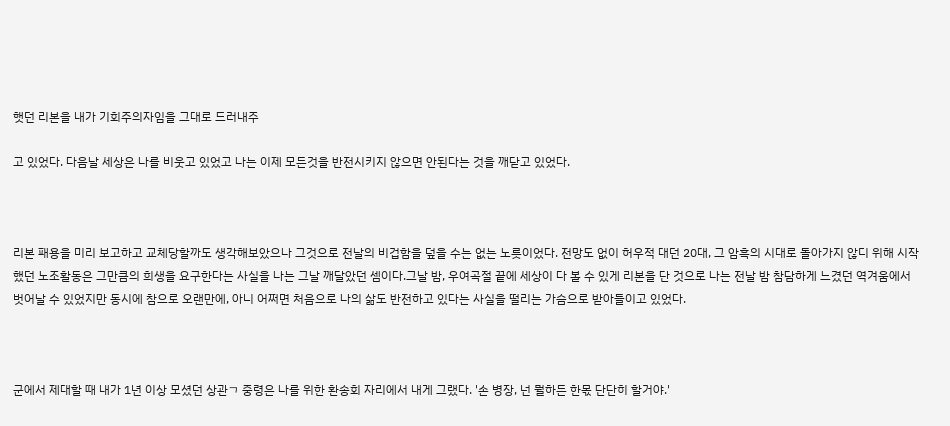햇던 리본을 내가 기회주의자임을 그대로 드러내주

고 있었다. 다음날 세상은 나를 비웃고 있었고 나는 이제 모든것을 반전시키지 않으면 안된다는 것을 깨닫고 있었다.



리본 패용을 미리 보고하고 교체당할까도 생각해보았으나 그것으로 전날의 비겁함을 덮을 수는 없는 노릇이었다. 전망도 없이 허우적 대던 20대, 그 암흑의 시대로 돌아가지 않디 위해 시작했던 노조활동은 그만큼의 희생을 요구한다는 사실을 나는 그날 깨달았던 셈이다.그날 밤, 우여곡절 끝에 세상이 다 볼 수 있게 리본을 단 것으로 나는 전날 밤 참담하게 느겼던 역겨움에서 벗어날 수 있었지만 동시에 참으로 오랜만에, 아니 어쩌면 처음으로 나의 삶도 반전하고 있다는 사실을 떨리는 가슴으로 받아들이고 있었다.



군에서 제대할 때 내가 1년 이상 모셨던 상관ㄱ 중령은 나를 위한 환송회 자리에서 내게 그랬다. '손 병장, 넌 뭘하든 한몫 단단히 할거야.'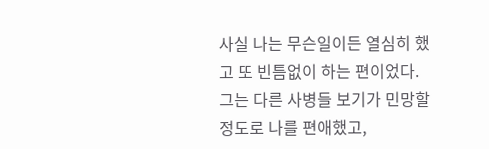사실 나는 무슨일이든 열심히 했고 또 빈틈없이 하는 편이었다.
그는 다른 사병들 보기가 민망할 정도로 나를 편애했고,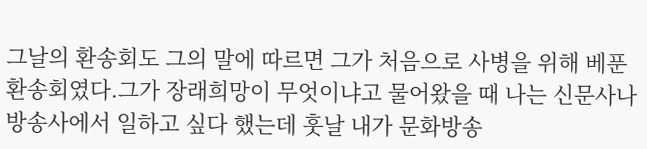그날의 환송회도 그의 말에 따르면 그가 처음으로 사병을 위해 베푼 환송회였다.그가 장래희망이 무엇이냐고 물어왔을 때 나는 신문사나 방송사에서 일하고 싶다 했는데 훗날 내가 문화방송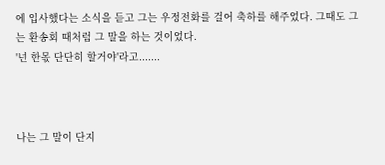에 입사했다는 소식을 듣고 그는 우정전화를 걸어 축하를 해주었다. 그때도 그는 환송회 때처럼 그 말을 하는 것이었다.
'넌 한몫 단단히 할거야'라고.......



나는 그 말이 단지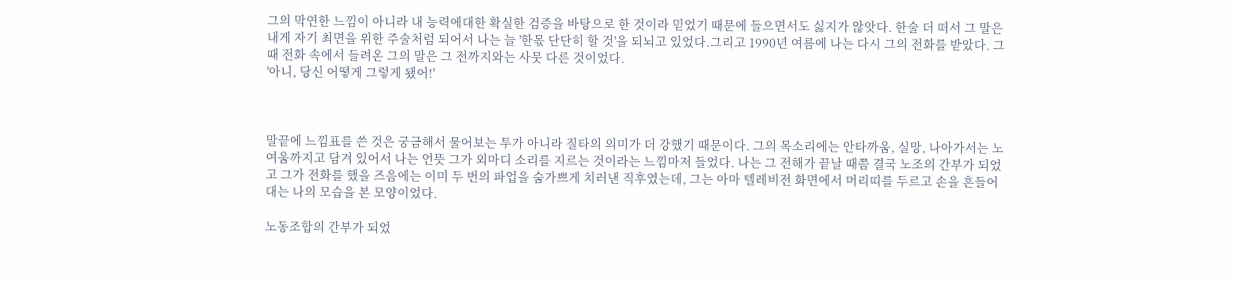그의 막연한 느낌이 아니라 내 능력에대한 확실한 검증을 바탕으로 한 것이라 믿었기 때문에 들으면서도 싫지가 않앗다. 한술 더 떠서 그 말은 내게 자기 최면을 위한 주술처럼 되어서 나는 늘 '한몫 단단히 할 것'을 되뇌고 있었다.그리고 1990년 여름에 나는 다시 그의 전화를 받았다. 그때 전화 속에서 들려온 그의 말은 그 전까지와는 사뭇 다른 것이었다.
'아니, 당신 어떻게 그렇게 됐어!'



말끝에 느낌표를 쓴 것은 궁금해서 물어보는 투가 아니라 질타의 의미가 더 강했기 때문이다. 그의 목소리에는 안타까움, 실망, 나아가서는 노여움까지고 담겨 있어서 나는 언뜻 그가 외마디 소리를 지르는 것이라는 느낌마저 들었다. 나는 그 전해가 끝날 때쯤 결국 노조의 간부가 되었고 그가 전화를 했을 즈음에는 이미 두 번의 파업을 숨가쁘게 치러낸 직후였는데, 그는 아마 텔레비전 화면에서 머리띠를 두르고 손을 흔들어대는 나의 모습을 본 모양이었다.

노동조합의 간부가 되었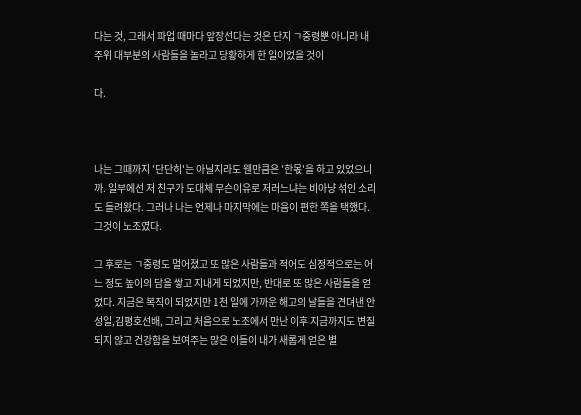다는 것, 그래서 파업 때마다 앞장선다는 것은 단지 ㄱ중령뿐 아니라 내 주위 대부분의 사람들을 놀라고 당황하게 한 일이었을 것이

다.



나는 그때까지 '단단히'는 아닐지라도 웬만큼은 '한몫'을 하고 있었으니까. 일부에선 저 친구가 도대체 무슨이유로 저러느냐는 비아냥 섞인 소리도 들려왔다. 그러나 나는 언제나 마지막에는 마음이 편한 쪽을 택했다. 그것이 노조였다.

그 후로는 ㄱ중령도 멀어졌고 또 많은 사람들과 적어도 심정적으로는 어느 정도 높이의 담을 쌓고 지내게 되었지만, 반대로 또 많은 사람들을 얻었다. 지금은 복직이 되었지만 1천 일에 가까운 해고의 날들을 견뎌낸 안성일,김평호선배, 그리고 처음으로 노조에서 만난 이후 지금까지도 변질되지 않고 건강함을 보여주는 많은 이들이 내가 새롭게 얻은 별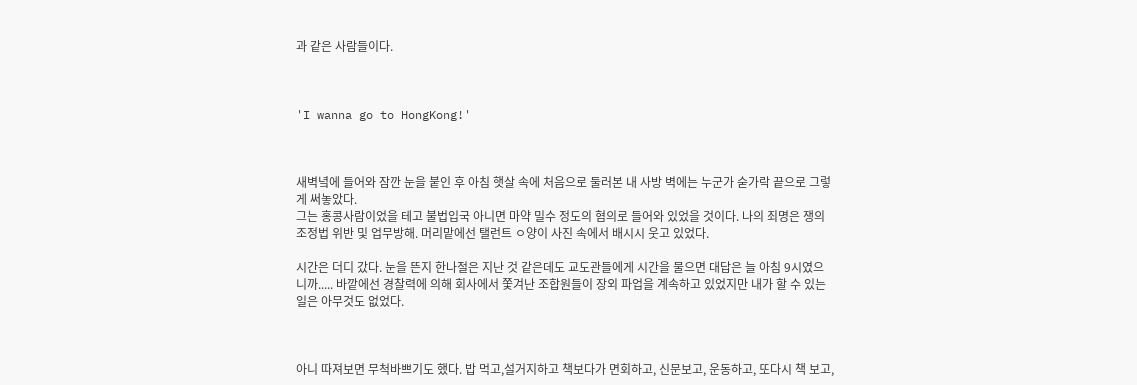과 같은 사람들이다.



'I wanna go to HongKong!'



새벽녘에 들어와 잠깐 눈을 붙인 후 아침 햇살 속에 처음으로 둘러본 내 사방 벽에는 누군가 숟가락 끝으로 그렇게 써놓았다.
그는 홍콩사람이었을 테고 불법입국 아니면 마약 밀수 정도의 혐의로 들어와 있었을 것이다. 나의 죄명은 쟁의조정법 위반 및 업무방해. 머리맡에선 탤런트 ㅇ양이 사진 속에서 배시시 웃고 있었다.

시간은 더디 갔다. 눈을 뜬지 한나절은 지난 것 같은데도 교도관들에게 시간을 물으면 대답은 늘 아침 9시였으니까..... 바깥에선 경찰력에 의해 회사에서 쫓겨난 조합원들이 장외 파업을 계속하고 있었지만 내가 할 수 있는 일은 아무것도 없었다.



아니 따져보면 무척바쁘기도 했다. 밥 먹고,설거지하고 책보다가 면회하고, 신문보고, 운동하고, 또다시 책 보고,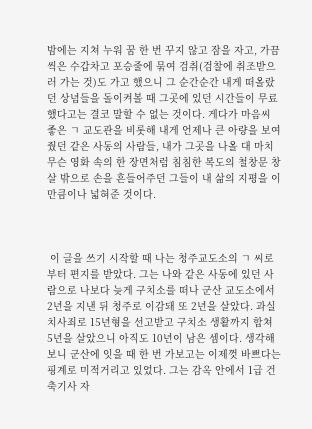밤에는 지쳐 누워 꿈 한 번 꾸지 않고 잠을 자고, 가끔씩은 수갑차고 포승줄에 묶여 검취(검찰에 취조받으러 가는 것)도 가고 했으니 그 순간순간 내게 떠올랐던 상념들을 돌이켜볼 때 그곳에 있던 시간들이 무료했다고는 결코 말할 수 없는 것이다. 게다가 마음씨 좋은 ㄱ 교도관을 비롯해 내게 언제나 큰 아량을 보여줬던 같은 사동의 사람들, 내가 그곳을 나올 대 마치 무슨 영화 속의 한 장면처럼 침침한 복도의 철창문 창살 밖으로 손을 흔들어주던 그들이 내 삶의 지평을 이만큼이나 넓혀준 것이다.



 이 글을 쓰기 시작할 때 나는 청주교도소의 ㄱ 씨로부터 편지를 받았다. 그는 나와 같은 사동에 있던 사람으로 나보다 늦게 구치소를 떠나 군산 교도소에서 2년을 지낸 뒤 청주로 이감돼 또 2년을 살았다. 과실치사죄로 15년형을 선고받고 구치소 생활까지 합쳐 5년을 살았으니 아직도 10년이 남은 셈이다. 생각해보니 군산에 잇을 때 한 번 가보고는 이제껏 바쁘다는 핑계로 미적거리고 있었다. 그는 감옥 안에서 1급 건축기사 자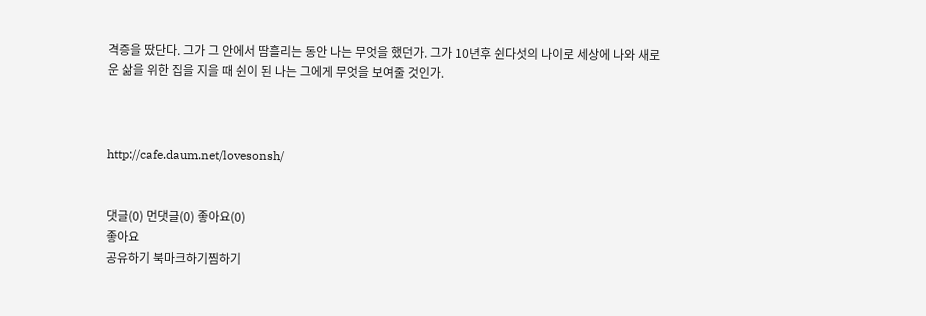격증을 땄단다. 그가 그 안에서 땀흘리는 동안 나는 무엇을 했던가. 그가 10년후 쉰다섯의 나이로 세상에 나와 새로운 삶을 위한 집을 지을 때 쉰이 된 나는 그에게 무엇을 보여줄 것인가.



http://cafe.daum.net/lovesonsh/


댓글(0) 먼댓글(0) 좋아요(0)
좋아요
공유하기 북마크하기찜하기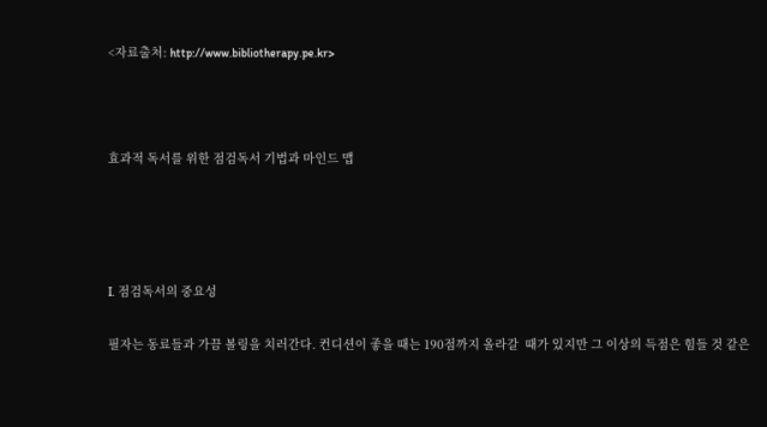<자료출처: http://www.bibliotherapy.pe.kr>



효과적 독서를 위한 점검독서 기법과 마인드 맵




I. 점검독서의 중요성

필자는 동료들과 가끔 볼링을 치러간다. 컨디션이 좋을 때는 190점까지 올라갈  때가 있지만 그 이상의 득점은 힘들 것 같은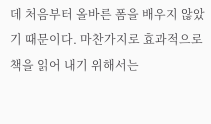데 처음부터 올바른 폼을 배우지 않았기 때문이다. 마찬가지로 효과적으로 책을 읽어 내기 위해서는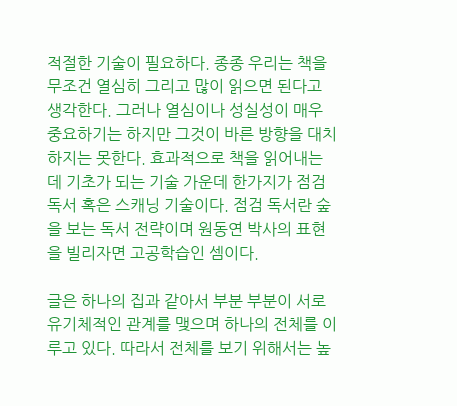적절한 기술이 필요하다. 종종 우리는 책을 무조건 열심히 그리고 많이 읽으면 된다고 생각한다. 그러나 열심이나 성실성이 매우 중요하기는 하지만 그것이 바른 방향을 대치하지는 못한다. 효과적으로 책을 읽어내는데 기초가 되는 기술 가운데 한가지가 점검독서 혹은 스캐닝 기술이다. 점검 독서란 숲을 보는 독서 전략이며 원동연 박사의 표현을 빌리자면 고공학습인 셈이다.

글은 하나의 집과 같아서 부분 부분이 서로 유기체적인 관계를 맺으며 하나의 전체를 이루고 있다. 따라서 전체를 보기 위해서는 높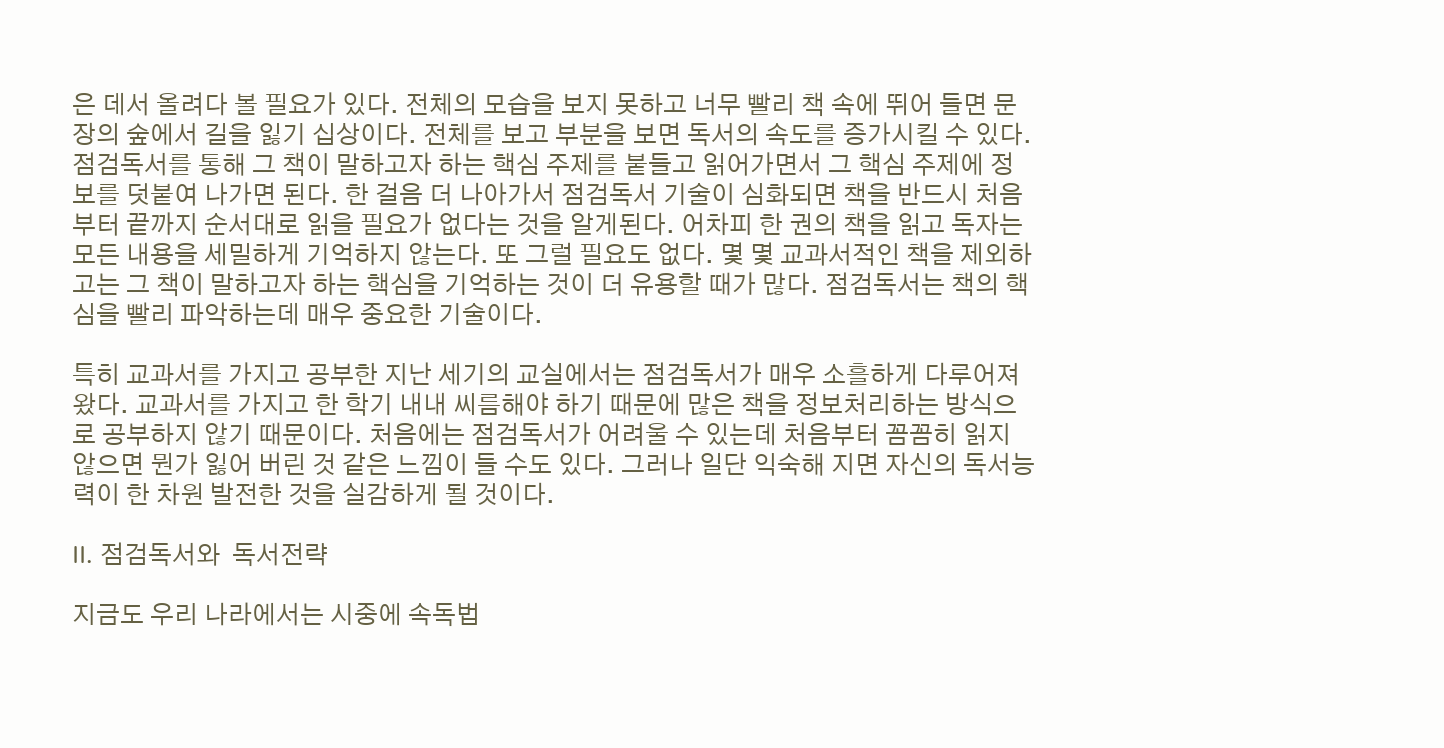은 데서 올려다 볼 필요가 있다. 전체의 모습을 보지 못하고 너무 빨리 책 속에 뛰어 들면 문장의 숲에서 길을 잃기 십상이다. 전체를 보고 부분을 보면 독서의 속도를 증가시킬 수 있다. 점검독서를 통해 그 책이 말하고자 하는 핵심 주제를 붙들고 읽어가면서 그 핵심 주제에 정보를 덧붙여 나가면 된다. 한 걸음 더 나아가서 점검독서 기술이 심화되면 책을 반드시 처음부터 끝까지 순서대로 읽을 필요가 없다는 것을 알게된다. 어차피 한 권의 책을 읽고 독자는 모든 내용을 세밀하게 기억하지 않는다. 또 그럴 필요도 없다. 몇 몇 교과서적인 책을 제외하고는 그 책이 말하고자 하는 핵심을 기억하는 것이 더 유용할 때가 많다. 점검독서는 책의 핵심을 빨리 파악하는데 매우 중요한 기술이다.

특히 교과서를 가지고 공부한 지난 세기의 교실에서는 점검독서가 매우 소흘하게 다루어져 왔다. 교과서를 가지고 한 학기 내내 씨름해야 하기 때문에 많은 책을 정보처리하는 방식으로 공부하지 않기 때문이다. 처음에는 점검독서가 어려울 수 있는데 처음부터 꼼꼼히 읽지 않으면 뭔가 잃어 버린 것 같은 느낌이 들 수도 있다. 그러나 일단 익숙해 지면 자신의 독서능력이 한 차원 발전한 것을 실감하게 될 것이다.

II. 점검독서와  독서전략

지금도 우리 나라에서는 시중에 속독법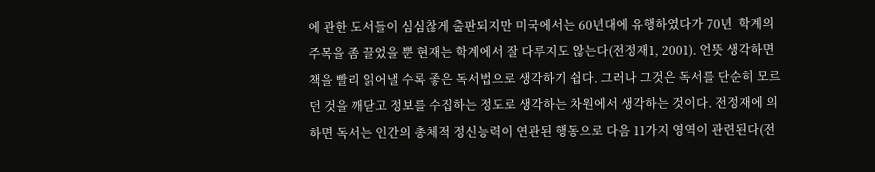에 관한 도서들이 심심찮게 출판되지만 미국에서는 60년대에 유행하였다가 70년  학계의 주목을 좀 끌었을 뿐 현재는 학계에서 잘 다루지도 않는다(전정재1, 2001). 언뜻 생각하면 책을 빨리 읽어낼 수록 좋은 독서법으로 생각하기 쉽다. 그러나 그것은 독서를 단순히 모르던 것을 깨닫고 정보를 수집하는 정도로 생각하는 차원에서 생각하는 것이다. 전정재에 의하면 독서는 인간의 총체적 정신능력이 연관된 행동으로 다음 11가지 영역이 관련된다(전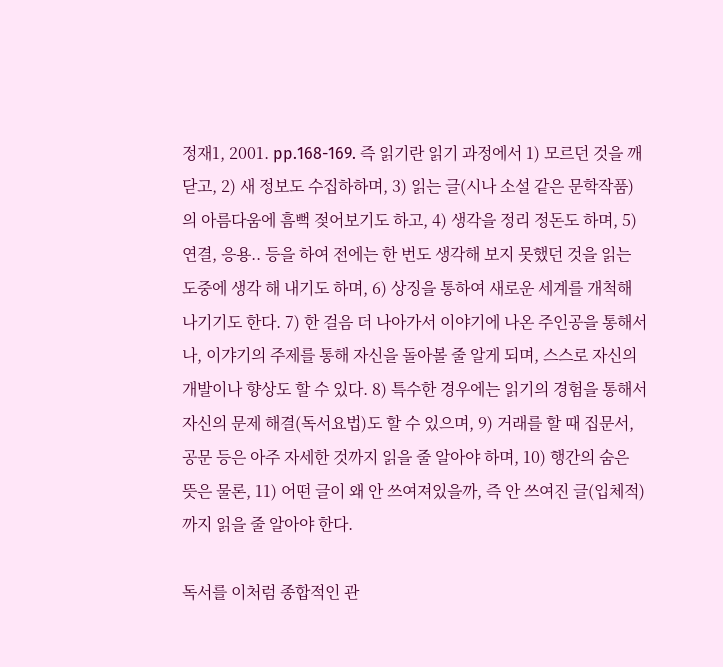정재1, 2001. pp.168-169. 즉 읽기란 읽기 과정에서 1) 모르던 것을 깨닫고, 2) 새 정보도 수집하하며, 3) 읽는 글(시나 소설 같은 문학작품)의 아름다움에 흠뻑 젖어보기도 하고, 4) 생각을 정리 정돈도 하며, 5) 연결, 응용.. 등을 하여 전에는 한 번도 생각해 보지 못했던 것을 읽는 도중에 생각 해 내기도 하며, 6) 상징을 통하여 새로운 세계를 개척해 나기기도 한다. 7) 한 걸음 더 나아가서 이야기에 나온 주인공을 통해서나, 이갸기의 주제를 통해 자신을 돌아볼 줄 알게 되며, 스스로 자신의 개발이나 향상도 할 수 있다. 8) 특수한 경우에는 읽기의 경험을 통해서 자신의 문제 해결(독서요법)도 할 수 있으며, 9) 거래를 할 때 집문서, 공문 등은 아주 자세한 것까지 읽을 줄 알아야 하며, 10) 행간의 숨은 뜻은 물론, 11) 어떤 글이 왜 안 쓰여져있을까, 즉 안 쓰여진 글(입체적)까지 읽을 줄 알아야 한다.

독서를 이처럼 종합적인 관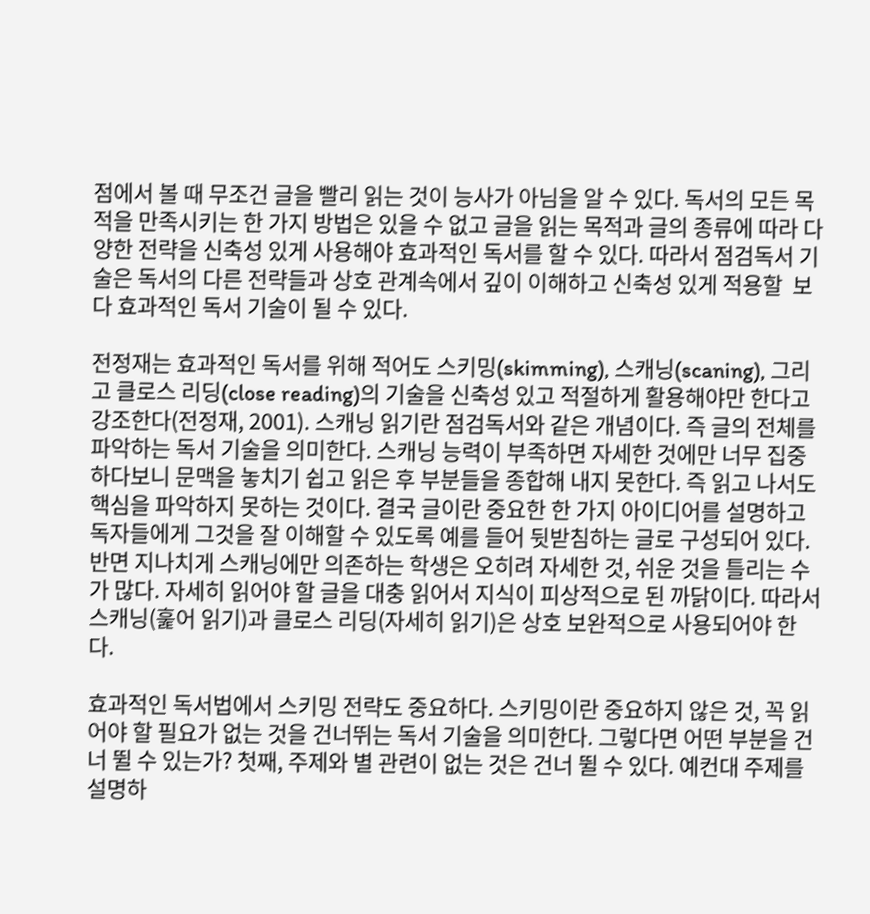점에서 볼 때 무조건 글을 빨리 읽는 것이 능사가 아님을 알 수 있다. 독서의 모든 목적을 만족시키는 한 가지 방법은 있을 수 없고 글을 읽는 목적과 글의 종류에 따라 다양한 전략을 신축성 있게 사용해야 효과적인 독서를 할 수 있다. 따라서 점검독서 기술은 독서의 다른 전략들과 상호 관계속에서 깊이 이해하고 신축성 있게 적용할  보다 효과적인 독서 기술이 될 수 있다.

전정재는 효과적인 독서를 위해 적어도 스키밍(skimming), 스캐닝(scaning), 그리고 클로스 리딩(close reading)의 기술을 신축성 있고 적절하게 활용해야만 한다고 강조한다(전정재, 2001). 스캐닝 읽기란 점검독서와 같은 개념이다. 즉 글의 전체를 파악하는 독서 기술을 의미한다. 스캐닝 능력이 부족하면 자세한 것에만 너무 집중 하다보니 문맥을 놓치기 쉽고 읽은 후 부분들을 종합해 내지 못한다. 즉 읽고 나서도 핵심을 파악하지 못하는 것이다. 결국 글이란 중요한 한 가지 아이디어를 설명하고 독자들에게 그것을 잘 이해할 수 있도록 예를 들어 뒷받침하는 글로 구성되어 있다. 반면 지나치게 스캐닝에만 의존하는 학생은 오히려 자세한 것, 쉬운 것을 틀리는 수가 많다. 자세히 읽어야 할 글을 대충 읽어서 지식이 피상적으로 된 까닭이다. 따라서 스캐닝(훑어 읽기)과 클로스 리딩(자세히 읽기)은 상호 보완적으로 사용되어야 한다.

효과적인 독서법에서 스키밍 전략도 중요하다. 스키밍이란 중요하지 않은 것, 꼭 읽어야 할 필요가 없는 것을 건너뛰는 독서 기술을 의미한다. 그렇다면 어떤 부분을 건너 뛸 수 있는가? 첫째, 주제와 별 관련이 없는 것은 건너 뛸 수 있다. 예컨대 주제를 설명하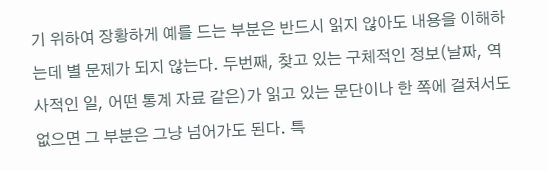기 위하여 장황하게 예를 드는 부분은 반드시 읽지 않아도 내용을 이해하는데 별 문제가 되지 않는다. 두번째, 찾고 있는 구체적인 정보(날짜, 역사적인 일, 어떤 통계 자료 같은)가 읽고 있는 문단이나 한 쪽에 걸쳐서도 없으면 그 부분은 그냥 넘어가도 된다. 특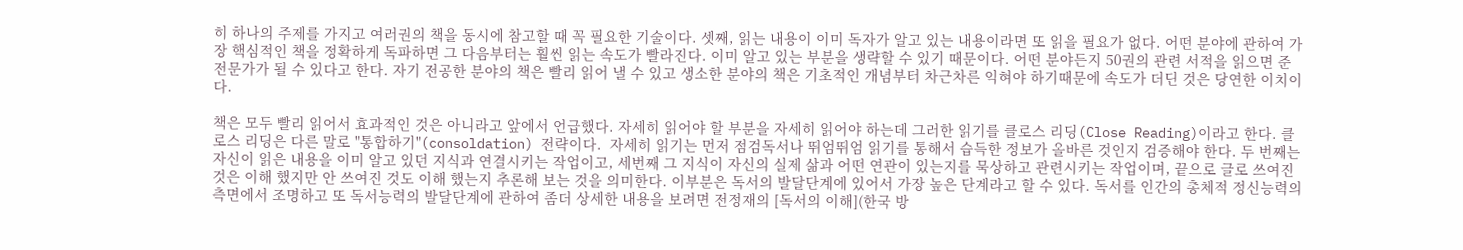히 하나의 주제를 가지고 여러권의 책을 동시에 참고할 때 꼭 필요한 기술이다. 셋째, 읽는 내용이 이미 독자가 알고 있는 내용이라면 또 읽을 필요가 없다. 어떤 분야에 관하여 가장 핵심적인 책을 정확하게 독파하면 그 다음부터는 훨씬 읽는 속도가 빨라진다. 이미 알고 있는 부분을 생략할 수 있기 때문이다. 어떤 분야든지 50권의 관련 서적을 읽으면 준 전문가가 될 수 있다고 한다. 자기 전공한 분야의 책은 빨리 읽어 낼 수 있고 생소한 분야의 책은 기초적인 개념부터 차근차른 익혀야 하기때문에 속도가 더딘 것은 당연한 이치이다.

책은 모두 빨리 읽어서 효과적인 것은 아니라고 앞에서 언급했다. 자세히 읽어야 할 부분을 자세히 읽어야 하는데 그러한 읽기를 클로스 리딩(Close Reading)이라고 한다. 클로스 리딩은 다른 말로 "통합하기"(consoldation) 전략이다.  자세히 읽기는 먼저 점검독서나 뛰엄뛰엄 읽기를 통해서 습득한 정보가 올바른 것인지 검증해야 한다. 두 번째는 자신이 읽은 내용을 이미 알고 있던 지식과 연결시키는 작업이고, 세번째 그 지식이 자신의 실제 삶과 어떤 연관이 있는지를 묵상하고 관련시키는 작업이며, 끝으로 글로 쓰여진 것은 이해 했지만 안 쓰여진 것도 이해 했는지 추론해 보는 것을 의미한다. 이부분은 독서의 발달단계에 있어서 가장 높은 단계라고 할 수 있다. 독서를 인간의 총체적 정신능력의 측면에서 조명하고 또 독서능력의 발달단계에 관하여 좀더 상세한 내용을 보려면 전정재의 [독서의 이해](한국 방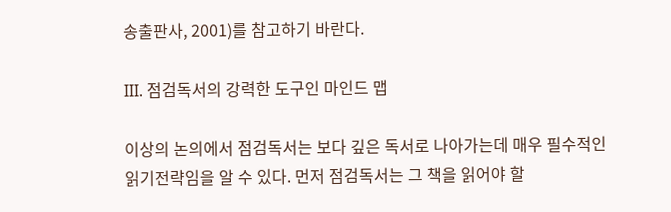송출판사, 2001)를 참고하기 바란다.

III. 점검독서의 강력한 도구인 마인드 맵

이상의 논의에서 점검독서는 보다 깊은 독서로 나아가는데 매우 필수적인 읽기전략임을 알 수 있다. 먼저 점검독서는 그 책을 읽어야 할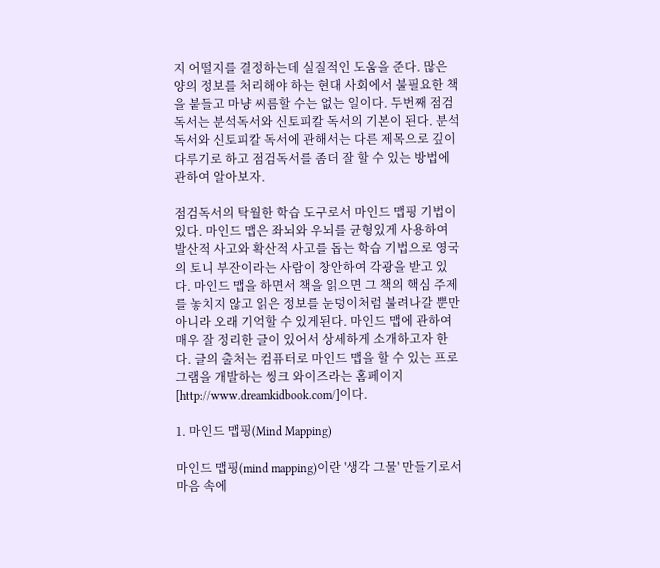지 어떨지를 결정하는데 실질적인 도움을 준다. 많은 양의 정보를 처리해야 하는 현대 사회에서 불필요한 책을 붙들고 마냥 씨름할 수는 없는 일이다. 두번째 점검독서는 분석독서와 신토피칼 독서의 기본이 된다. 분석독서와 신토피칼 독서에 관해서는 다른 제목으로 깊이 다루기로 하고 점검독서를 좀더 잘 할 수 있는 방법에 관하여 알아보자.

점검독서의 탁월한 학습 도구로서 마인드 맵핑 기법이 있다. 마인드 맵은 좌뇌와 우뇌를 균형있게 사용하여 발산적 사고와 확산적 사고를 돕는 학습 기법으로 영국의 토니 부잔이라는 사람이 창안하여 각광을 받고 있다. 마인드 맵을 하면서 책을 읽으면 그 책의 핵심 주제를 놓치지 않고 읽은 정보를 눈덩이처럼 불려나갈 뿐만 아니라 오래 기억할 수 있게된다. 마인드 맵에 관하여 매우 잘 정리한 글이 있어서 상세하게 소개하고자 한다. 글의 출처는 컴퓨터로 마인드 맵을 할 수 있는 프로그램을 개발하는 씽크 와이즈라는 홈페이지[http://www.dreamkidbook.com/]이다.

1. 마인드 맵핑(Mind Mapping)

마인드 맵핑(mind mapping)이란 '생각 그물' 만들기로서 마음 속에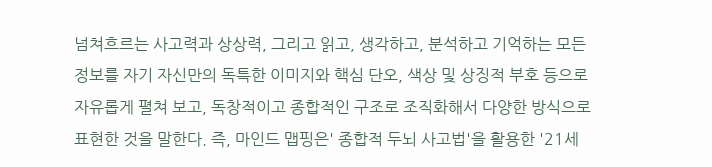넘쳐흐르는 사고력과 상상력, 그리고 읽고, 생각하고, 분석하고 기억하는 모든 정보를 자기 자신만의 독특한 이미지와 핵심 단오, 색상 및 상징적 부호 등으로 자유롭게 펼쳐 보고, 독창적이고 종합적인 구조로 조직화해서 다양한 방식으로 표현한 것을 말한다. 즉, 마인드 맵핑은' 종합적 두뇌 사고법'을 활용한 '21세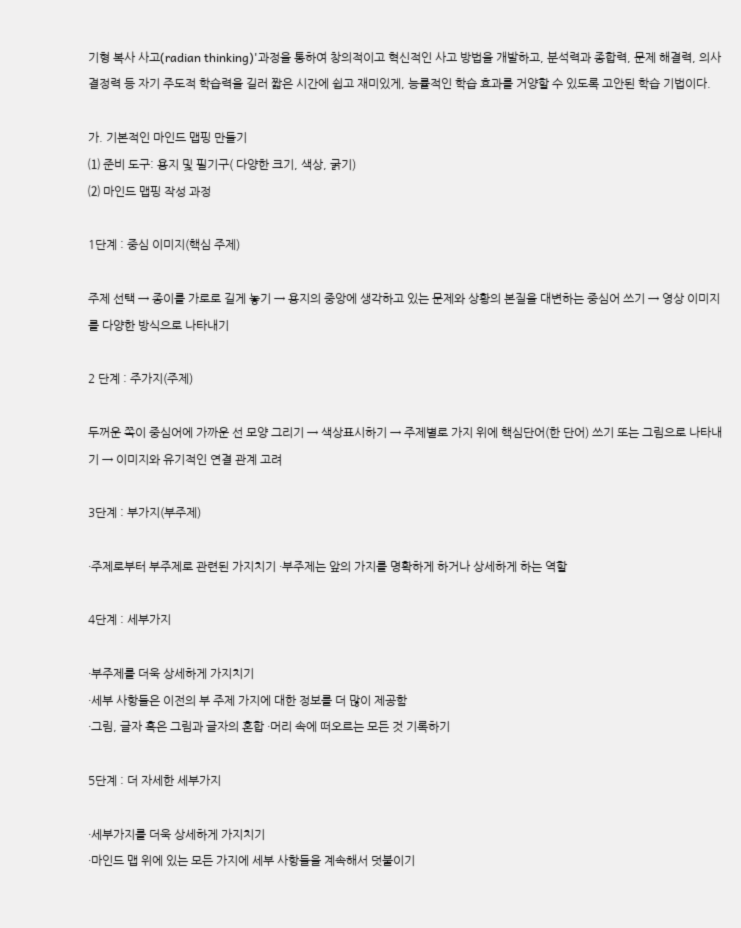기형 복사 사고(radian thinking)'과정을 통하여 창의적이고 혁신적인 사고 방법을 개발하고, 분석력과 종합력, 문제 해결력, 의사 결정력 등 자기 주도적 학습력을 길러 짧은 시간에 쉽고 재미있게, 능률적인 학습 효과를 거양할 수 있도록 고안된 학습 기법이다.

가. 기본적인 마인드 맵핑 만들기
⑴ 준비 도구: 용지 및 필기구( 다양한 크기, 색상, 굵기)
⑵ 마인드 맵핑 작성 과정

1단계 : 중심 이미지(핵심 주제)

주제 선택 → 종이를 가로로 길게 놓기 → 용지의 중앙에 생각하고 있는 문제와 상황의 본질을 대변하는 중심어 쓰기 → 영상 이미지를 다양한 방식으로 나타내기

2 단계 : 주가지(주제)

두꺼운 쪽이 중심어에 가까운 선 모양 그리기 → 색상표시하기 → 주제별로 가지 위에 핵심단어(한 단어) 쓰기 또는 그림으로 나타내기 → 이미지와 유기적인 연결 관계 고려

3단계 : 부가지(부주제)

·주제로부터 부주제로 관련된 가지치기 ·부주제는 앞의 가지를 명확하게 하거나 상세하게 하는 역할

4단계 : 세부가지

·부주제를 더욱 상세하게 가지치기
·세부 사항들은 이전의 부 주제 가지에 대한 정보를 더 많이 제공함
·그림, 글자 혹은 그림과 글자의 혼합 ·머리 속에 떠오르는 모든 것 기록하기

5단계 : 더 자세한 세부가지

·세부가지를 더욱 상세하게 가지치기
·마인드 맵 위에 있는 모든 가지에 세부 사항들을 계속해서 덧붙이기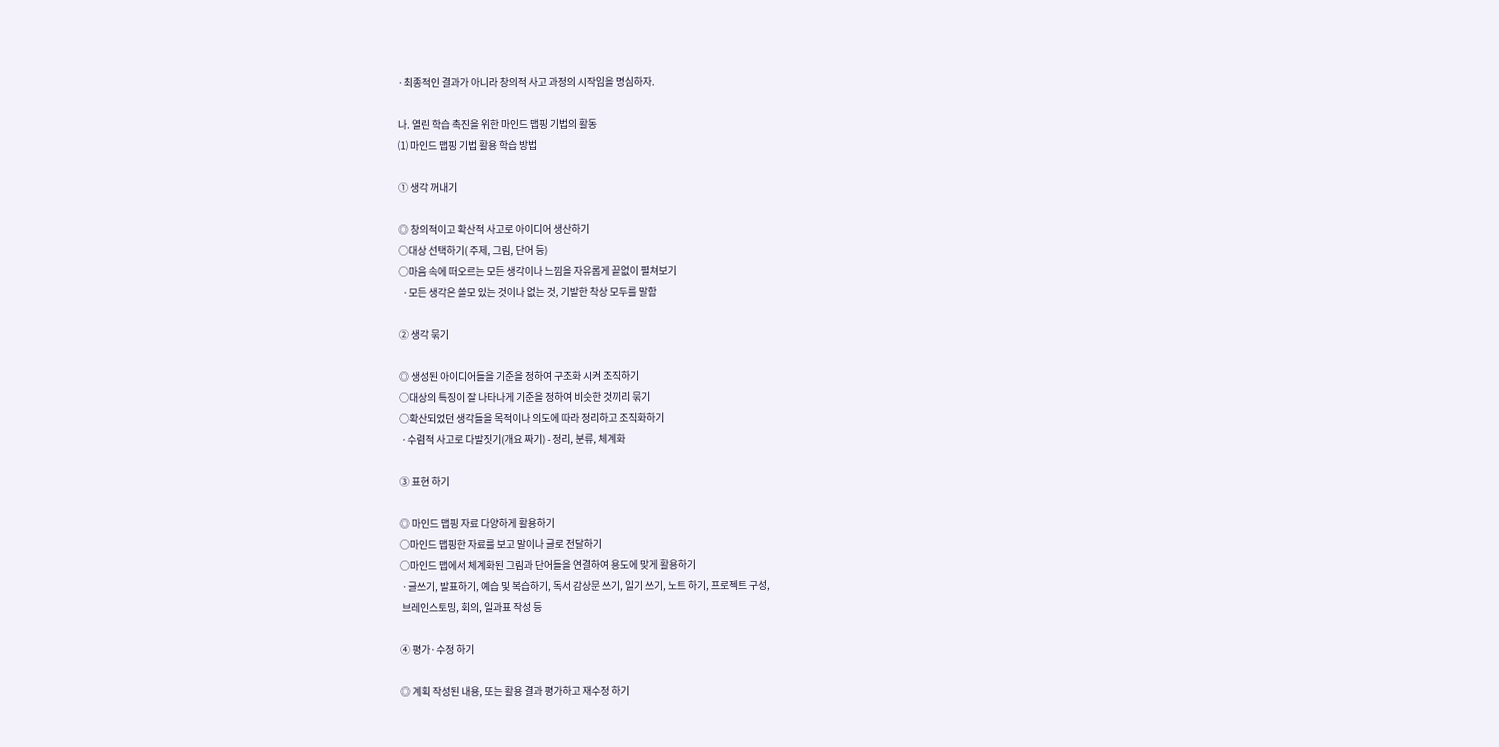·최종적인 결과가 아니라 창의적 사고 과정의 시작임을 명심하자.

나. 열린 학습 촉진을 위한 마인드 맵핑 기법의 활동
⑴ 마인드 맵핑 기법 활용 학습 방법

① 생각 꺼내기

◎ 창의적이고 확산적 사고로 아이디어 생산하기
○대상 선택하기( 주제, 그림, 단어 등)
○마음 속에 떠오르는 모든 생각이나 느낌을 자유롭게 끝없이 펼쳐보기
  ·모든 생각은 쓸모 있는 것이나 없는 것, 기발한 착상 모두를 말함

② 생각 묶기

◎ 생성된 아이디어들을 기준을 정하여 구조화 시켜 조직하기
○대상의 특징이 잘 나타나게 기준을 정하여 비슷한 것끼리 묶기
○확산되었던 생각들을 목적이나 의도에 따라 정리하고 조직화하기
 ·수렴적 사고로 다발짓기(개요 짜기) - 정리, 분류, 체계화

③ 표현 하기

◎ 마인드 맵핑 자료 다양하게 활용하기
○마인드 맵핑한 자료를 보고 말이나 글로 전달하기
○마인드 맵에서 체계화된 그림과 단어들을 연결하여 용도에 맞게 활용하기
 ·글쓰기, 발표하기, 예습 및 복습하기, 독서 감상문 쓰기, 일기 쓰기, 노트 하기, 프로젝트 구성,
 브레인스토밍, 회의, 일과표 작성 등

④ 평가·수정 하기

◎ 계획 작성된 내용, 또는 활용 결과 평가하고 재수정 하기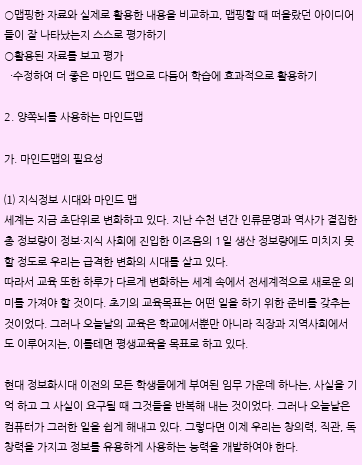○맵핑한 자료와 실제로 활용한 내용을 비교하고, 맵핑할 때 떠올랐던 아이디어들이 잘 나타났는지 스스로 평가하기
○활용된 자료를 보고 평가
  ·수정하여 더 좋은 마인드 맵으로 다듬어 학습에 효과적으로 활용하기

2. 양쪽뇌를 사용하는 마인드맵

가. 마인드맵의 필요성

⑴ 지식정보 시대와 마인드 맵
세계는 지금 초단위로 변화하고 있다. 지난 수천 년간 인류문명과 역사가 결집한 총 정보량이 정보·지식 사회에 진입한 이즈음의 1일 생산 정보량에도 미치지 못할 정도로 우리는 급격한 변화의 시대를 살고 있다.
따라서 교육 또한 하루가 다르게 변화하는 세계 속에서 전세계적으로 새로운 의미를 가져야 할 것이다. 초기의 교육목표는 어떤 일을 하기 위한 준비를 갖추는 것이었다. 그러나 오늘날의 교육은 학교에서뿐만 아니라 직장과 지역사회에서도 이루어지는, 이를테면 평생교육을 목표로 하고 있다.

현대 정보화시대 이전의 모든 학생들에게 부여된 임무 가운데 하나는, 사실을 기억 하고 그 사실이 요구될 때 그것들을 반복해 내는 것이었다. 그러나 오늘날은 컴퓨터가 그러한 일을 쉽게 해내고 있다. 그렇다면 이제 우리는 창의력, 직관, 독창력을 가지고 정보를 유용하게 사용하는 능력을 개발하여야 한다.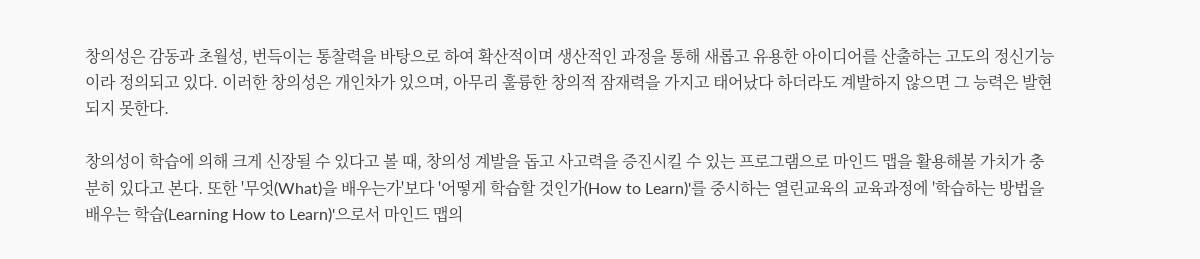창의성은 감동과 초월성, 번득이는 통찰력을 바탕으로 하여 확산적이며 생산적인 과정을 통해 새롭고 유용한 아이디어를 산출하는 고도의 정신기능이라 정의되고 있다. 이러한 창의성은 개인차가 있으며, 아무리 훌륭한 창의적 잠재력을 가지고 태어났다 하더라도 계발하지 않으면 그 능력은 발현되지 못한다.

창의성이 학습에 의해 크게 신장될 수 있다고 볼 때, 창의성 계발을 돕고 사고력을 증진시킬 수 있는 프로그램으로 마인드 맵을 활용해볼 가치가 충분히 있다고 본다. 또한 '무엇(What)을 배우는가'보다 '어떻게 학습할 것인가(How to Learn)'를 중시하는 열린교육의 교육과정에 '학습하는 방법을 배우는 학습(Learning How to Learn)'으로서 마인드 맵의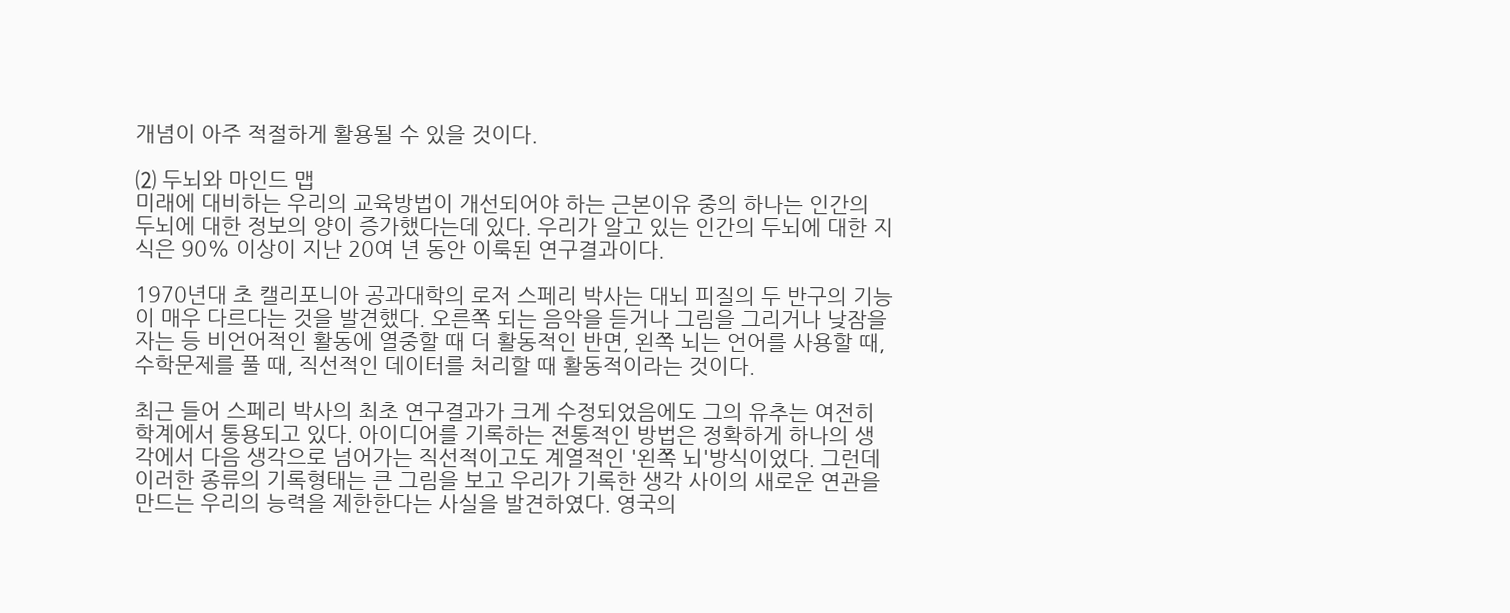개념이 아주 적절하게 활용될 수 있을 것이다.

⑵ 두뇌와 마인드 맵
미래에 대비하는 우리의 교육방법이 개선되어야 하는 근본이유 중의 하나는 인간의 두뇌에 대한 정보의 양이 증가했다는데 있다. 우리가 알고 있는 인간의 두뇌에 대한 지식은 90% 이상이 지난 20여 년 동안 이룩된 연구결과이다.

1970년대 초 캘리포니아 공과대학의 로저 스페리 박사는 대뇌 피질의 두 반구의 기능이 매우 다르다는 것을 발견했다. 오른쪽 되는 음악을 듣거나 그림을 그리거나 낮잠을 자는 등 비언어적인 활동에 열중할 때 더 활동적인 반면, 왼쪽 뇌는 언어를 사용할 때, 수학문제를 풀 때, 직선적인 데이터를 처리할 때 활동적이라는 것이다.

최근 들어 스페리 박사의 최초 연구결과가 크게 수정되었음에도 그의 유추는 여전히 학계에서 통용되고 있다. 아이디어를 기록하는 전통적인 방법은 정확하게 하나의 생각에서 다음 생각으로 넘어가는 직선적이고도 계열적인 '왼쪽 뇌'방식이었다. 그런데 이러한 종류의 기록형태는 큰 그림을 보고 우리가 기록한 생각 사이의 새로운 연관을 만드는 우리의 능력을 제한한다는 사실을 발견하였다. 영국의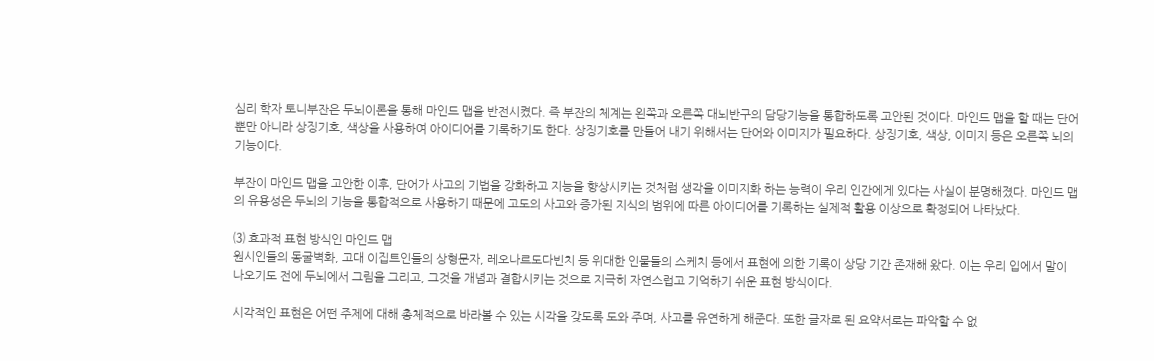심리 학자 토니부잔은 두뇌이론을 통해 마인드 맵을 반전시켰다. 즉 부잔의 체계는 왼쪽과 오른쪽 대뇌반구의 담당기능을 통합하도록 고안된 것이다. 마인드 맵을 할 때는 단어뿐만 아니라 상징기호, 색상을 사용하여 아이디어를 기록하기도 한다. 상징기호를 만들어 내기 위해서는 단어와 이미지가 필요하다. 상징기호, 색상, 이미지 등은 오른쪽 뇌의 기능이다.

부잔이 마인드 맵을 고안한 이후, 단어가 사고의 기법을 강화하고 지능을 향상시키는 것처럼 생각을 이미지화 하는 능력이 우리 인간에게 있다는 사실이 분명해졌다. 마인드 맵의 유용성은 두뇌의 기능을 통합적으로 사용하기 때문에 고도의 사고와 증가된 지식의 범위에 따른 아이디어를 기록하는 실제적 활용 이상으로 확정되어 나타났다.

⑶ 효과적 표현 방식인 마인드 맵
원시인들의 동굴벽화, 고대 이집트인들의 상형문자, 레오나르도다빈치 등 위대한 인물들의 스케치 등에서 표현에 의한 기록이 상당 기간 존재해 왔다. 이는 우리 입에서 말이 나오기도 전에 두뇌에서 그림을 그리고, 그것을 개념과 결합시키는 것으로 지극히 자연스럽고 기억하기 쉬운 표현 방식이다.

시각적인 표현은 어떤 주제에 대해 총체적으로 바라볼 수 있는 시각을 갖도록 도와 주며, 사고를 유연하게 해준다. 또한 글자로 된 요약서로는 파악할 수 없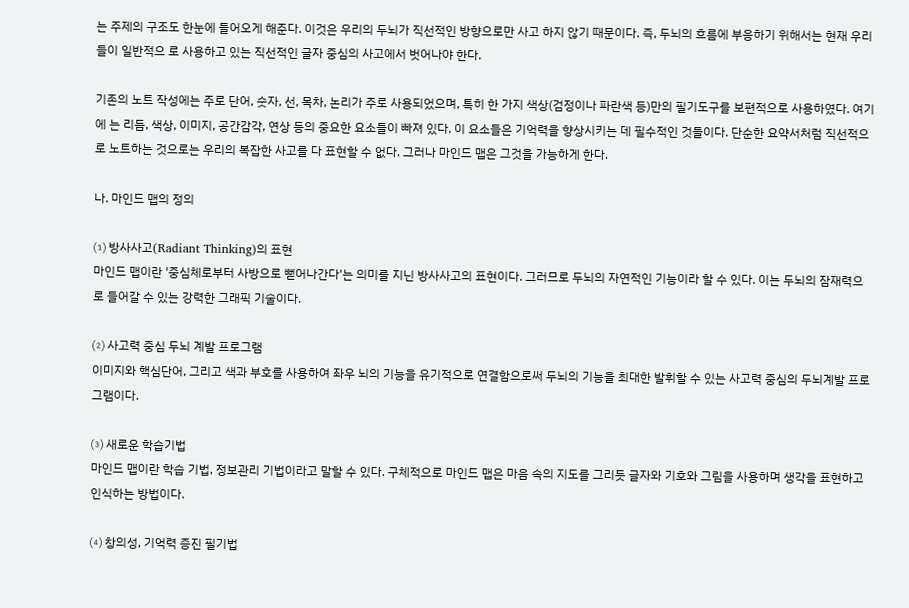는 주제의 구조도 한눈에 들어오게 해준다. 이것은 우리의 두뇌가 직선적인 방향으로만 사고 하지 않기 때문이다. 즉, 두뇌의 흐름에 부응하기 위해서는 현재 우리들이 일반적으 로 사용하고 있는 직선적인 글자 중심의 사고에서 벗어나야 한다.

기존의 노트 작성에는 주로 단어, 숫자, 선, 목차, 논리가 주로 사용되었으며, 특히 한 가지 색상(검정이나 파란색 등)만의 필기도구를 보편적으로 사용하였다. 여기에 는 리듬, 색상, 이미지, 공간감각, 연상 등의 중요한 요소들이 빠져 있다. 이 요소들은 기억력을 향상시키는 데 필수적인 것들이다. 단순한 요약서처럼 직선적으로 노트하는 것으로는 우리의 복잡한 사고를 다 표현할 수 없다. 그러나 마인드 맵은 그것을 가능하게 한다.

나. 마인드 맵의 정의

⑴ 방사사고(Radiant Thinking)의 표현
마인드 맵이란 '중심체로부터 사방으로 뻗어나간다'는 의미를 지닌 방사사고의 표현이다. 그러므로 두뇌의 자연적인 기능이라 할 수 있다. 이는 두뇌의 잠재력으로 들어갈 수 있는 강력한 그래픽 기술이다.

⑵ 사고력 중심 두뇌 계발 프로그램
이미지와 핵심단어, 그리고 색과 부호를 사용하여 좌우 뇌의 기능을 유기적으로 연결함으로써 두뇌의 기능을 최대한 발휘할 수 있는 사고력 중심의 두뇌계발 프로그램이다.

⑶ 새로운 학습기법
마인드 맵이란 학습 기법, 정보관리 기법이라고 말할 수 있다. 구체적으로 마인드 맵은 마음 속의 지도를 그리듯 글자와 기호와 그림을 사용하며 생각을 표현하고 인식하는 방법이다.

⑷ 창의성, 기억력 증진 필기법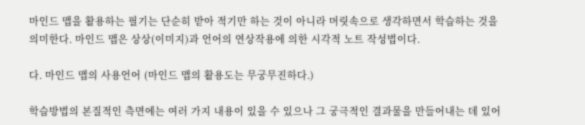마인드 맵을 활용하는 필기는 단순히 받아 적기만 하는 것이 아니라 머릿속으로 생각하면서 학습하는 것을 의미한다. 마인드 맵은 상상(이미지)과 언어의 연상작용에 의한 시각적 노트 작성법이다.

다. 마인드 맵의 사용언어 (마인드 맵의 활용도는 무궁무진하다.)

학습방법의 본질적인 측면에는 여러 가지 내용이 있을 수 있으나 그 궁극적인 결과물을 만들어내는 데 있어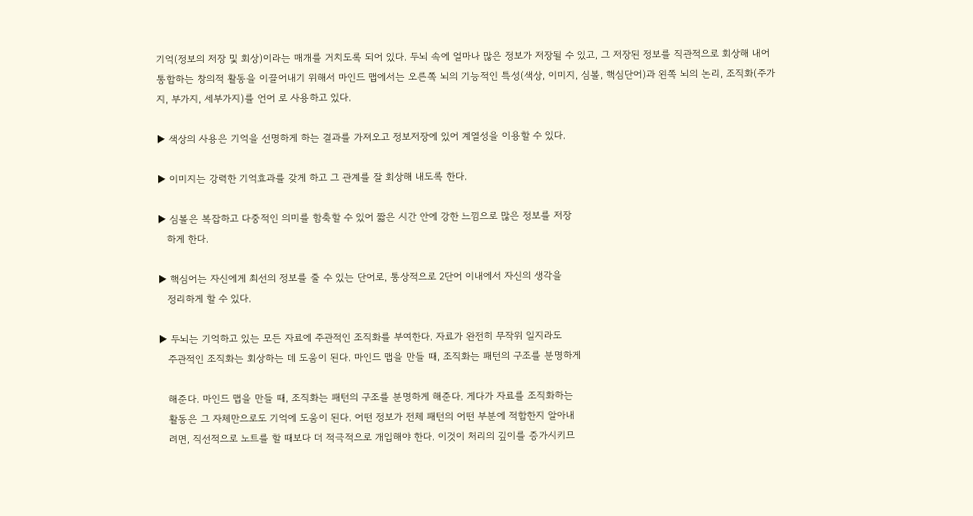기억(정보의 저장 및 회상)이라는 매개를 거치도록 되어 있다. 두뇌 속에 얼마나 많은 정보가 저장될 수 있고, 그 저장된 정보를 직관적으로 회상해 내어 통합하는 창의적 활동을 이끌어내기 위해서 마인드 맵에서는 오른쪽 뇌의 기능적인 특성(색상, 이미지, 심볼, 핵심단어)과 왼쪽 뇌의 논리, 조직화(주가지, 부가지, 세부가지)를 언어 로 사용하고 있다.

▶ 색상의 사용은 기억을 선명하게 하는 결과를 가져오고 정보저장에 있어 계열성을 이용할 수 있다.

▶ 이미지는 강력한 기억효과를 갖게 하고 그 관계를 잘 회상해 내도록 한다.

▶ 심볼은 복잡하고 다중적인 의미를 함축할 수 있어 짧은 시간 안에 강한 느낌으로 많은 정보를 저장
   하게 한다.

▶ 핵심어는 자신에게 최선의 정보를 줄 수 있는 단어로, 통상적으로 2단어 이내에서 자신의 생각을
   정리하게 할 수 있다.

▶ 두뇌는 기억하고 있는 모든 자료에 주관적인 조직화를 부여한다. 자료가 완전히 무작위 일지라도
   주관적인 조직화는 회상하는 데 도움이 된다. 마인드 맵을 만들 때, 조직화는 패턴의 구조를 분명하게

   해준다. 마인드 맵을 만들 때, 조직화는 패턴의 구조를 분명하게 해준다. 게다가 자료를 조직화하는
   활동은 그 자체만으로도 기억에 도움이 된다. 어떤 정보가 전체 패턴의 어떤 부분에 적합한지 알아내
   려면, 직선적으로 노트를 할 때보다 더 적극적으로 개입해야 한다. 이것이 처리의 깊이를 증가시키므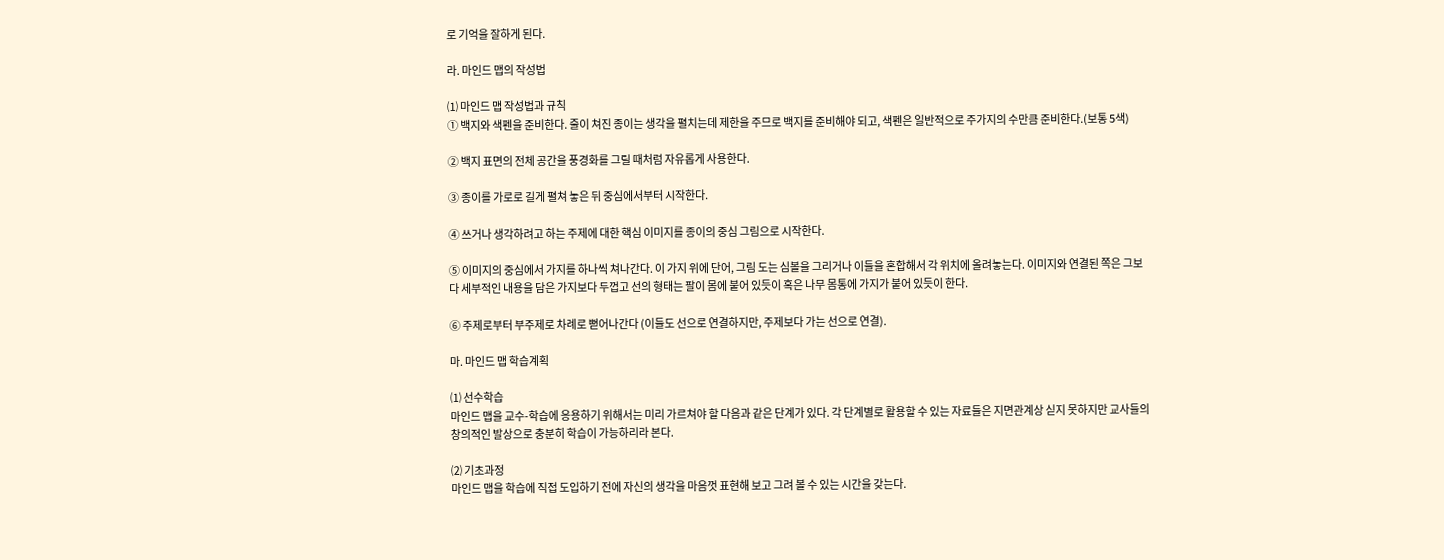로 기억을 잘하게 된다.

라. 마인드 맵의 작성법

⑴ 마인드 맵 작성법과 규칙
① 백지와 색펜을 준비한다. 줄이 쳐진 종이는 생각을 펼치는데 제한을 주므로 백지를 준비해야 되고, 색펜은 일반적으로 주가지의 수만큼 준비한다.(보통 5색)

② 백지 표면의 전체 공간을 풍경화를 그릴 때처럼 자유롭게 사용한다.

③ 종이를 가로로 길게 펼쳐 놓은 뒤 중심에서부터 시작한다.

④ 쓰거나 생각하려고 하는 주제에 대한 핵심 이미지를 종이의 중심 그림으로 시작한다.

⑤ 이미지의 중심에서 가지를 하나씩 쳐나간다. 이 가지 위에 단어, 그림 도는 심볼을 그리거나 이들을 혼합해서 각 위치에 올려놓는다. 이미지와 연결된 쪽은 그보다 세부적인 내용을 담은 가지보다 두껍고 선의 형태는 팔이 몸에 붙어 있듯이 혹은 나무 몸통에 가지가 붙어 있듯이 한다.

⑥ 주제로부터 부주제로 차례로 뻗어나간다 (이들도 선으로 연결하지만, 주제보다 가는 선으로 연결).

마. 마인드 맵 학습계획

⑴ 선수학습
마인드 맵을 교수-학습에 응용하기 위해서는 미리 가르쳐야 할 다음과 같은 단계가 있다. 각 단계별로 활용할 수 있는 자료들은 지면관계상 싣지 못하지만 교사들의 창의적인 발상으로 충분히 학습이 가능하리라 본다.

⑵ 기초과정
마인드 맵을 학습에 직접 도입하기 전에 자신의 생각을 마음껏 표현해 보고 그려 볼 수 있는 시간을 갖는다.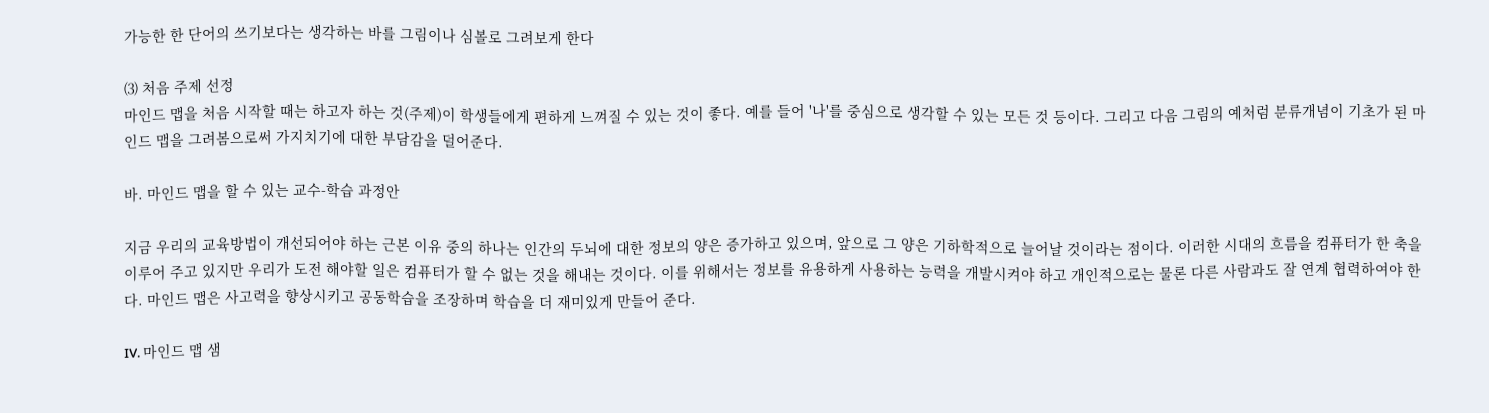가능한 한 단어의 쓰기보다는 생각하는 바를 그림이나 심볼로 그려보게 한다

⑶ 처음 주제 선정
마인드 맵을 처음 시작할 때는 하고자 하는 것(주제)이 학생들에게 편하게 느껴질 수 있는 것이 좋다. 예를 들어 '나'를 중심으로 생각할 수 있는 모든 것 등이다. 그리고 다음 그림의 예처럼 분류개념이 기초가 된 마인드 맵을 그려봄으로써 가지치기에 대한 부담감을 덜어준다.

바. 마인드 맵을 할 수 있는 교수-학습 과정안

지금 우리의 교육방법이 개선되어야 하는 근본 이유 중의 하나는 인간의 두뇌에 대한 정보의 양은 증가하고 있으며, 앞으로 그 양은 기하학적으로 늘어날 것이라는 점이다. 이러한 시대의 흐름을 컴퓨터가 한 축을 이루어 주고 있지만 우리가 도전 해야할 일은 컴퓨터가 할 수 없는 것을 해내는 것이다. 이를 위해서는 정보를 유용하게 사용하는 능력을 개발시켜야 하고 개인적으로는 물론 다른 사람과도 잘 연계 협력하여야 한다. 마인드 맵은 사고력을 향상시키고 공동학습을 조장하며 학습을 더 재미있게 만들어 준다.

IV. 마인드 맵 샘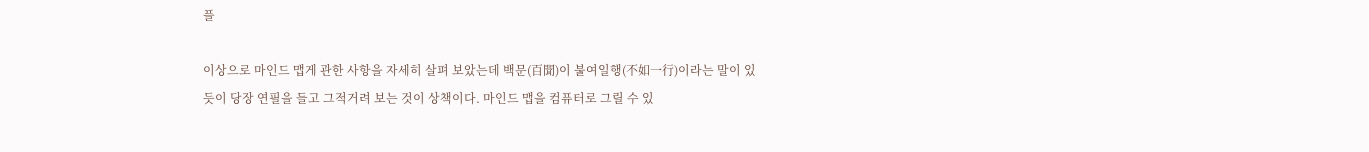플

이상으로 마인드 맵게 관한 사항을 자세히 살펴 보았는데 백문(百聞)이 불여일행(不如一行)이라는 말이 있듯이 당장 연필을 들고 그적거려 보는 것이 상책이다. 마인드 맵을 컴퓨터로 그릴 수 있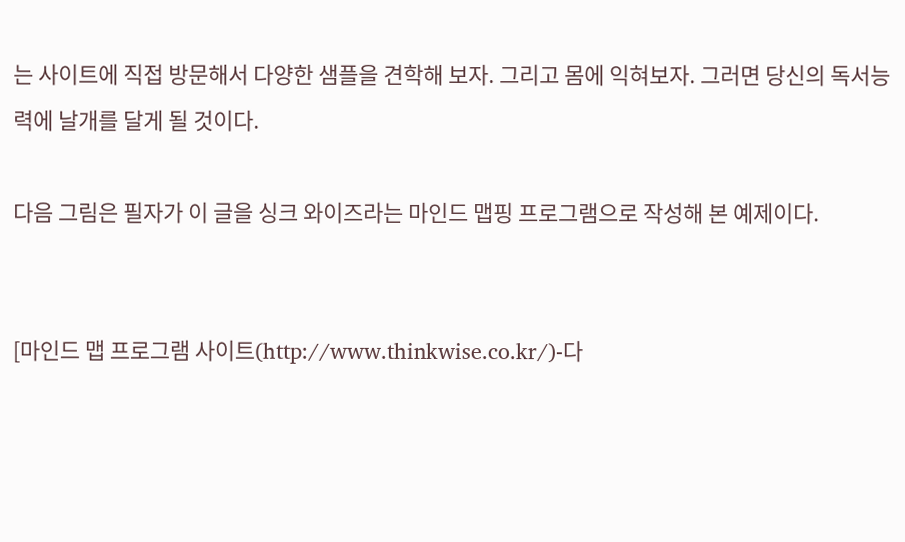는 사이트에 직접 방문해서 다양한 샘플을 견학해 보자. 그리고 몸에 익혀보자. 그러면 당신의 독서능력에 날개를 달게 될 것이다.

다음 그림은 필자가 이 글을 싱크 와이즈라는 마인드 맵핑 프로그램으로 작성해 본 예제이다.


[마인드 맵 프로그램 사이트(http://www.thinkwise.co.kr/)-다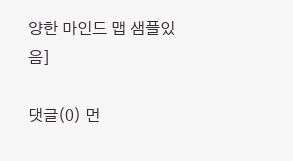양한 마인드 맵 샘플있음]

댓글(0) 먼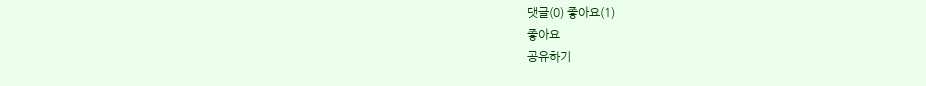댓글(0) 좋아요(1)
좋아요
공유하기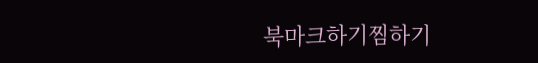북마크하기찜하기